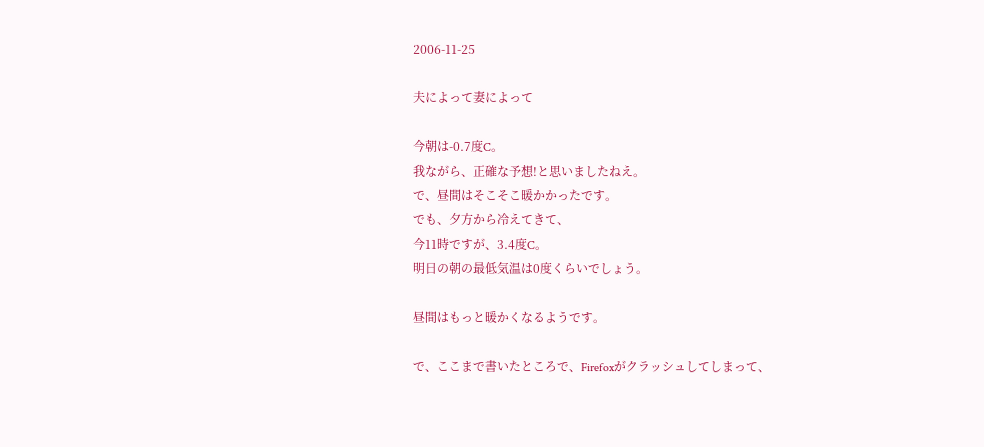2006-11-25

夫によって妻によって

今朝は-0.7度C。
我ながら、正確な予想!と思いましたねえ。
で、昼間はそこそこ暖かかったです。
でも、夕方から冷えてきて、
今11時ですが、3.4度C。
明日の朝の最低気温は0度くらいでしょう。

昼間はもっと暖かくなるようです。

で、ここまで書いたところで、Firefoxがクラッシュしてしまって、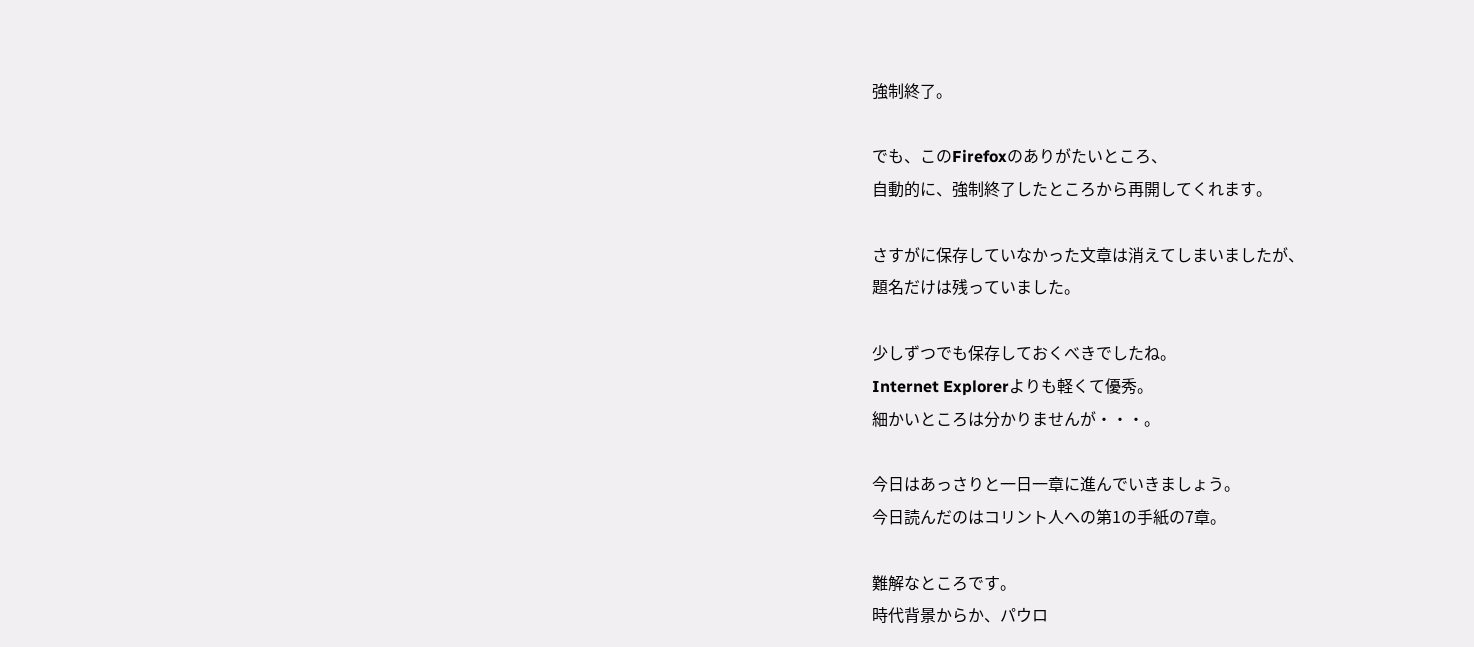強制終了。

でも、このFirefoxのありがたいところ、
自動的に、強制終了したところから再開してくれます。

さすがに保存していなかった文章は消えてしまいましたが、
題名だけは残っていました。

少しずつでも保存しておくべきでしたね。
Internet Explorerよりも軽くて優秀。
細かいところは分かりませんが・・・。

今日はあっさりと一日一章に進んでいきましょう。
今日読んだのはコリント人への第1の手紙の7章。

難解なところです。
時代背景からか、パウロ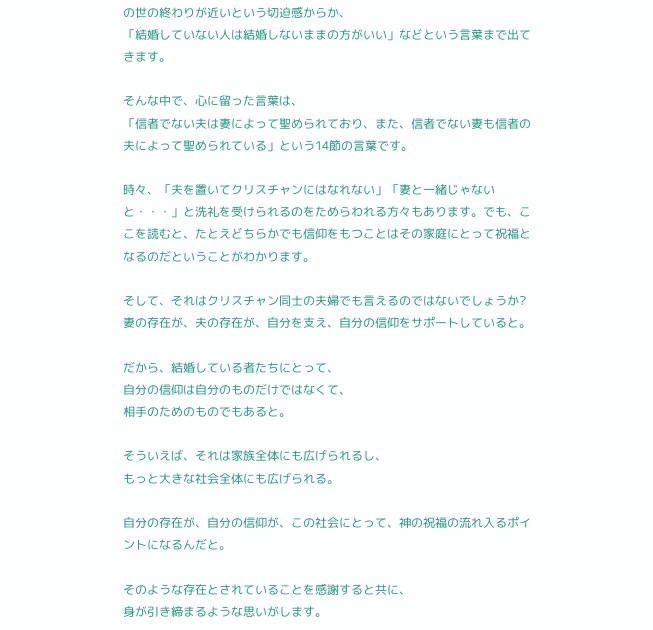の世の終わりが近いという切迫感からか、
「結婚していない人は結婚しないままの方がいい」などという言葉まで出てきます。

そんな中で、心に留った言葉は、
「信者でない夫は妻によって聖められており、また、信者でない妻も信者の夫によって聖められている」という14節の言葉です。

時々、「夫を置いてクリスチャンにはなれない」「妻と一緒じゃないと・・・」と洗礼を受けられるのをためらわれる方々もあります。でも、ここを読むと、たとえどちらかでも信仰をもつことはその家庭にとって祝福となるのだということがわかります。

そして、それはクリスチャン同士の夫婦でも言えるのではないでしょうか?
妻の存在が、夫の存在が、自分を支え、自分の信仰をサポートしていると。

だから、結婚している者たちにとって、
自分の信仰は自分のものだけではなくて、
相手のためのものでもあると。

そういえば、それは家族全体にも広げられるし、
もっと大きな社会全体にも広げられる。

自分の存在が、自分の信仰が、この社会にとって、神の祝福の流れ入るポイントになるんだと。

そのような存在とされていることを感謝すると共に、
身が引き締まるような思いがします。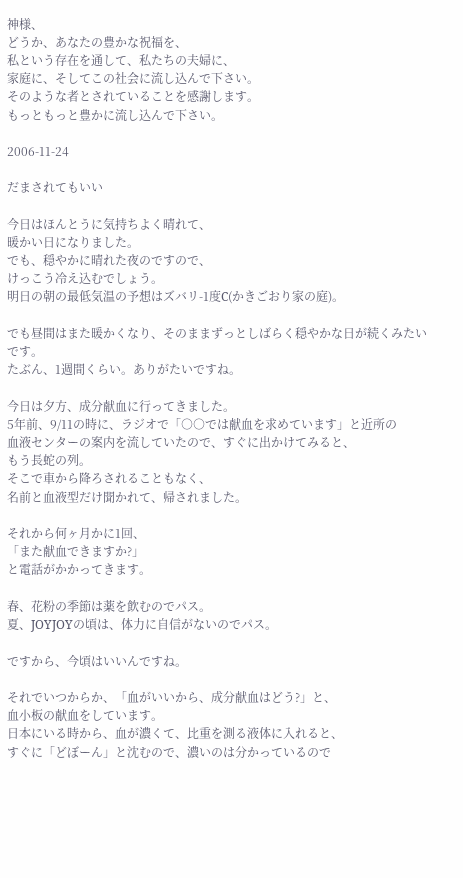神様、
どうか、あなたの豊かな祝福を、
私という存在を通して、私たちの夫婦に、
家庭に、そしてこの社会に流し込んで下さい。
そのような者とされていることを感謝します。
もっともっと豊かに流し込んで下さい。

2006-11-24

だまされてもいい

今日はほんとうに気持ちよく晴れて、
暖かい日になりました。
でも、穏やかに晴れた夜のですので、
けっこう冷え込むでしょう。
明日の朝の最低気温の予想はズバリ-1度C(かきごおり家の庭)。

でも昼間はまた暖かくなり、そのままずっとしばらく穏やかな日が続くみたいです。
たぶん、1週間くらい。ありがたいですね。

今日は夕方、成分献血に行ってきました。
5年前、9/11の時に、ラジオで「○○では献血を求めています」と近所の
血液センターの案内を流していたので、すぐに出かけてみると、
もう長蛇の列。
そこで車から降ろされることもなく、
名前と血液型だけ聞かれて、帰されました。

それから何ヶ月かに1回、
「また献血できますか?」
と電話がかかってきます。

春、花粉の季節は薬を飲むのでパス。
夏、JOYJOYの頃は、体力に自信がないのでパス。

ですから、今頃はいいんですね。

それでいつからか、「血がいいから、成分献血はどう?」と、
血小板の献血をしています。
日本にいる時から、血が濃くて、比重を測る液体に入れると、
すぐに「どぼーん」と沈むので、濃いのは分かっているので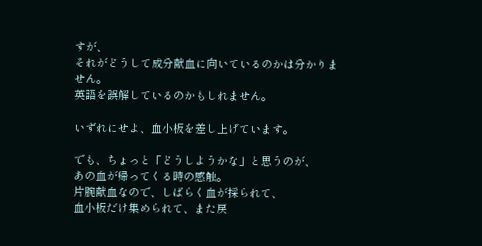すが、
それがどうして成分献血に向いているのかは分かりません。
英語を誤解しているのかもしれません。

いずれにせよ、血小板を差し上げています。

でも、ちょっと「どうしようかな」と思うのが、
あの血が帰ってくる時の感触。
片腕献血なので、しばらく血が採られて、
血小板だけ集められて、また戻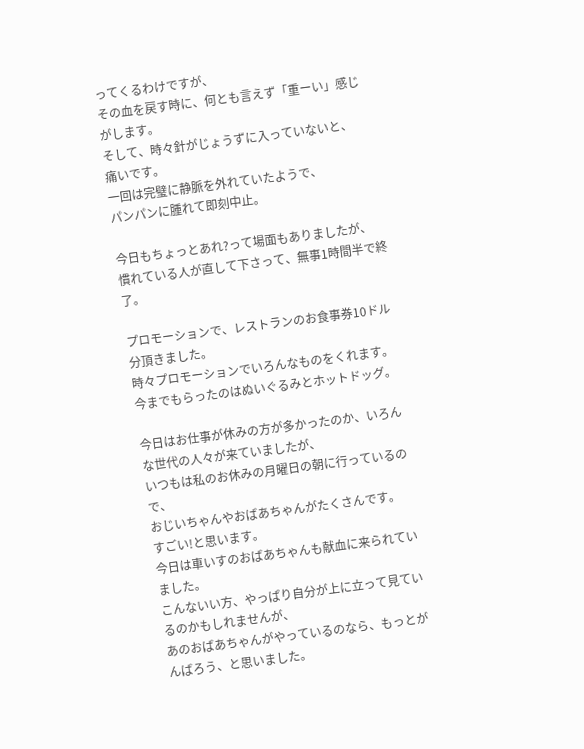ってくるわけですが、
その血を戻す時に、何とも言えず「重ーい」感じがします。
そして、時々針がじょうずに入っていないと、
痛いです。
一回は完璧に静脈を外れていたようで、
パンパンに腫れて即刻中止。

今日もちょっとあれ?って場面もありましたが、
慣れている人が直して下さって、無事1時間半で終了。

プロモーションで、レストランのお食事券10ドル分頂きました。
時々プロモーションでいろんなものをくれます。
今までもらったのはぬいぐるみとホットドッグ。

今日はお仕事が休みの方が多かったのか、いろんな世代の人々が来ていましたが、
いつもは私のお休みの月曜日の朝に行っているので、
おじいちゃんやおばあちゃんがたくさんです。
すごい!と思います。
今日は車いすのおばあちゃんも献血に来られていました。
こんないい方、やっぱり自分が上に立って見ているのかもしれませんが、
あのおばあちゃんがやっているのなら、もっとがんばろう、と思いました。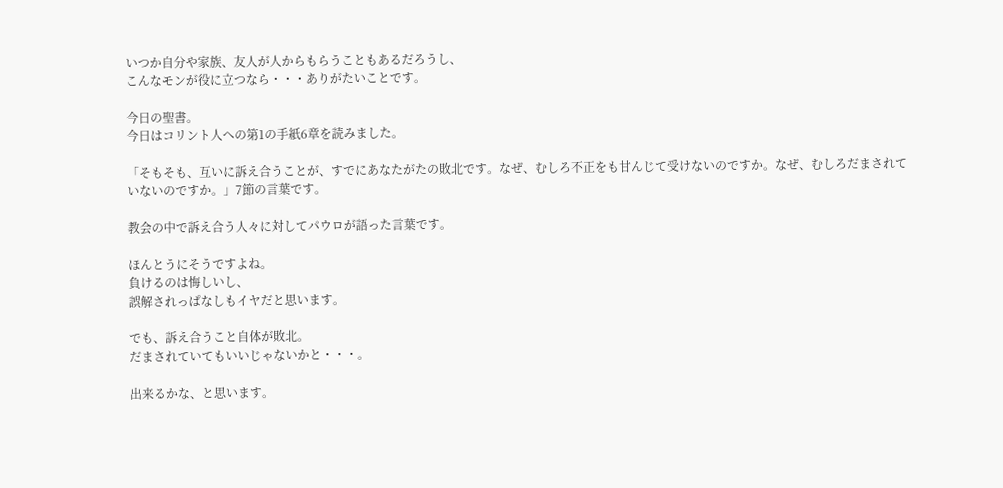いつか自分や家族、友人が人からもらうこともあるだろうし、
こんなモンが役に立つなら・・・ありがたいことです。

今日の聖書。
今日はコリント人への第1の手紙6章を読みました。

「そもそも、互いに訴え合うことが、すでにあなたがたの敗北です。なぜ、むしろ不正をも甘んじて受けないのですか。なぜ、むしろだまされていないのですか。」7節の言葉です。

教会の中で訴え合う人々に対してパウロが語った言葉です。

ほんとうにそうですよね。
負けるのは悔しいし、
誤解されっぱなしもイヤだと思います。

でも、訴え合うこと自体が敗北。
だまされていてもいいじゃないかと・・・。

出来るかな、と思います。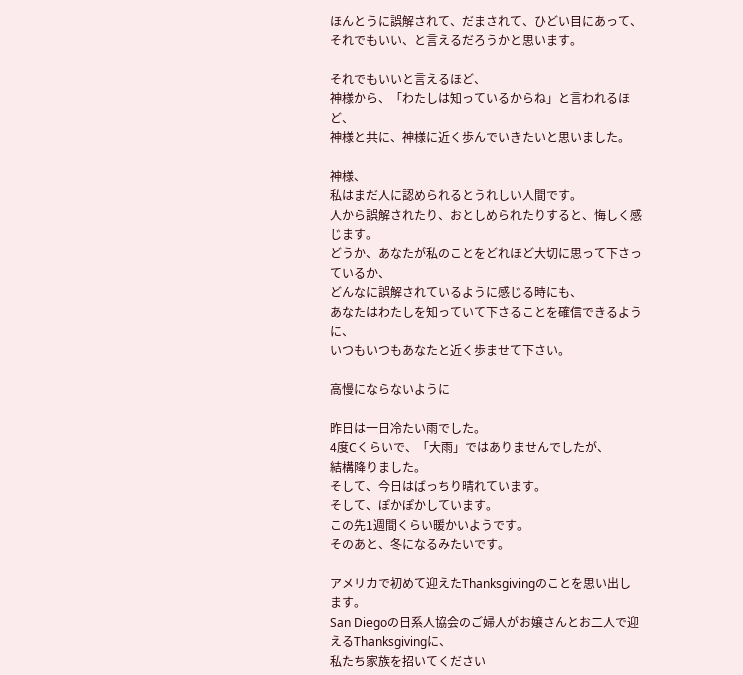ほんとうに誤解されて、だまされて、ひどい目にあって、
それでもいい、と言えるだろうかと思います。

それでもいいと言えるほど、
神様から、「わたしは知っているからね」と言われるほど、
神様と共に、神様に近く歩んでいきたいと思いました。

神様、
私はまだ人に認められるとうれしい人間です。
人から誤解されたり、おとしめられたりすると、悔しく感じます。
どうか、あなたが私のことをどれほど大切に思って下さっているか、
どんなに誤解されているように感じる時にも、
あなたはわたしを知っていて下さることを確信できるように、
いつもいつもあなたと近く歩ませて下さい。

高慢にならないように

昨日は一日冷たい雨でした。
4度Cくらいで、「大雨」ではありませんでしたが、
結構降りました。
そして、今日はばっちり晴れています。
そして、ぽかぽかしています。
この先1週間くらい暖かいようです。
そのあと、冬になるみたいです。

アメリカで初めて迎えたThanksgivingのことを思い出します。
San Diegoの日系人協会のご婦人がお嬢さんとお二人で迎えるThanksgivingに、
私たち家族を招いてください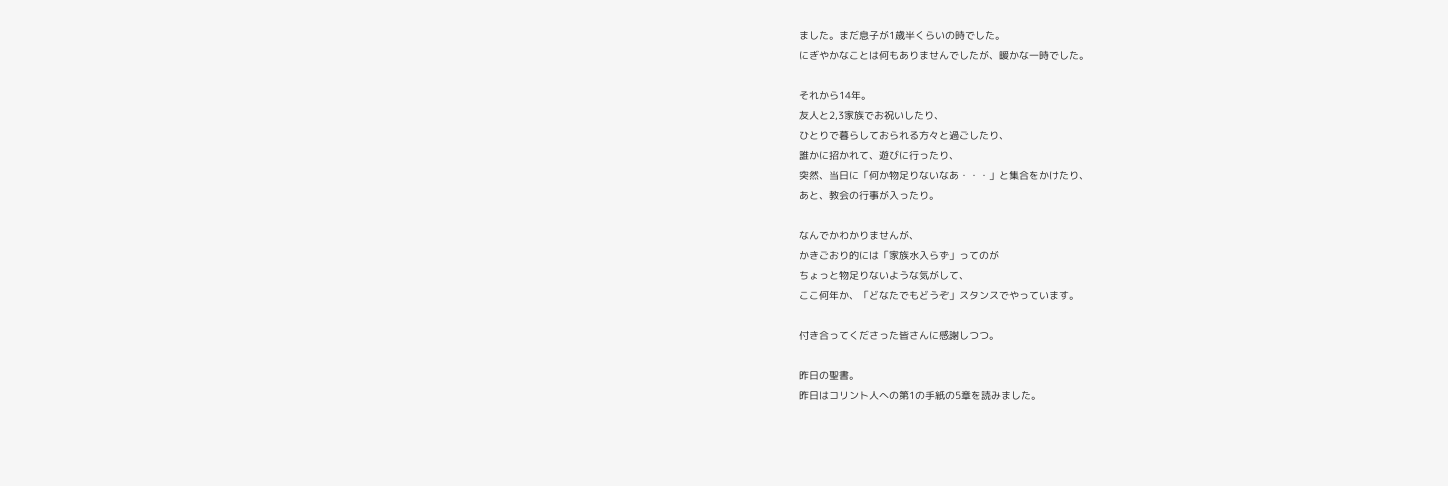ました。まだ息子が1歳半くらいの時でした。
にぎやかなことは何もありませんでしたが、暖かな一時でした。

それから14年。
友人と2,3家族でお祝いしたり、
ひとりで暮らしておられる方々と過ごしたり、
誰かに招かれて、遊びに行ったり、
突然、当日に「何か物足りないなあ・・・」と集合をかけたり、
あと、教会の行事が入ったり。

なんでかわかりませんが、
かきごおり的には「家族水入らず」ってのが
ちょっと物足りないような気がして、
ここ何年か、「どなたでもどうぞ」スタンスでやっています。

付き合ってくださった皆さんに感謝しつつ。

昨日の聖書。
昨日はコリント人への第1の手紙の5章を読みました。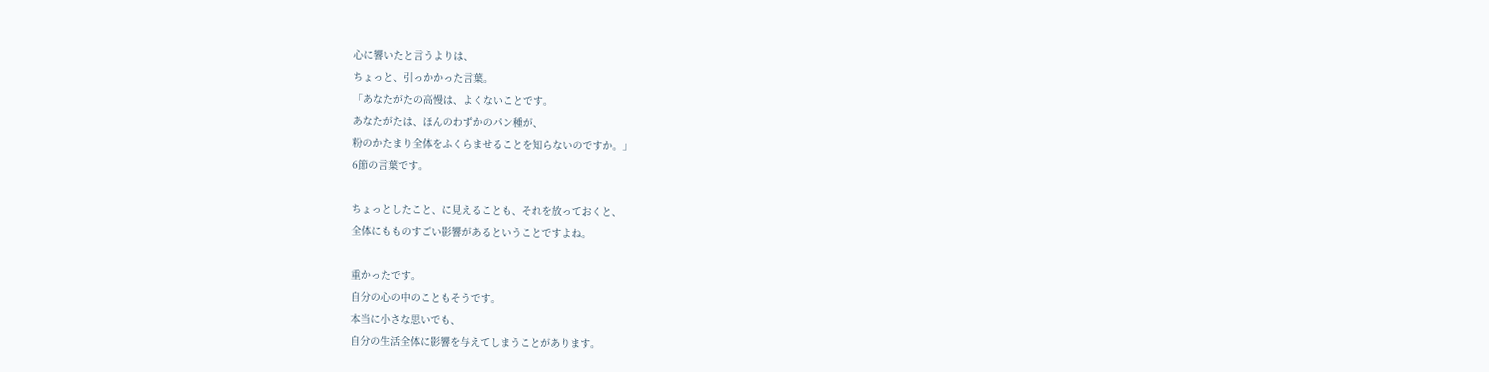心に響いたと言うよりは、
ちょっと、引っかかった言葉。
「あなたがたの高慢は、よくないことです。
あなたがたは、ほんのわずかのパン種が、
粉のかたまり全体をふくらませることを知らないのですか。」
6節の言葉です。

ちょっとしたこと、に見えることも、それを放っておくと、
全体にもものすごい影響があるということですよね。

重かったです。
自分の心の中のこともそうです。
本当に小さな思いでも、
自分の生活全体に影響を与えてしまうことがあります。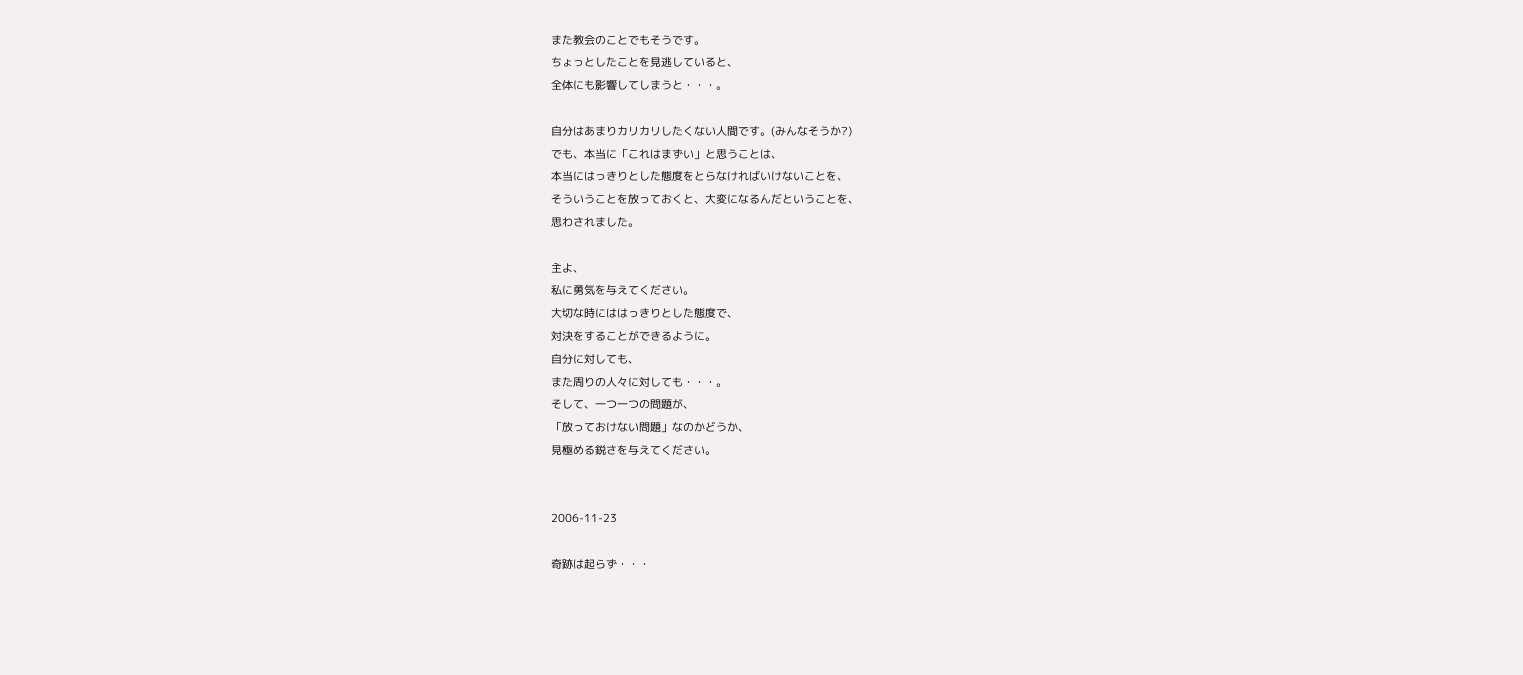また教会のことでもそうです。
ちょっとしたことを見逃していると、
全体にも影響してしまうと・・・。

自分はあまりカリカリしたくない人間です。(みんなそうか?)
でも、本当に「これはまずい」と思うことは、
本当にはっきりとした態度をとらなければいけないことを、
そういうことを放っておくと、大変になるんだということを、
思わされました。

主よ、
私に勇気を与えてください。
大切な時にははっきりとした態度で、
対決をすることができるように。
自分に対しても、
また周りの人々に対しても・・・。
そして、一つ一つの問題が、
「放っておけない問題」なのかどうか、
見極める鋭さを与えてください。


2006-11-23

奇跡は起らず・・・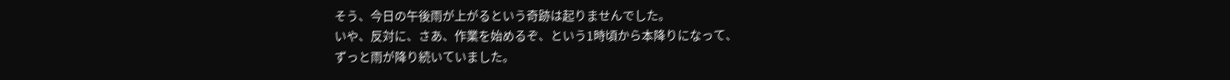そう、今日の午後雨が上がるという奇跡は起りませんでした。
いや、反対に、さあ、作業を始めるぞ、という1時頃から本降りになって、
ずっと雨が降り続いていました。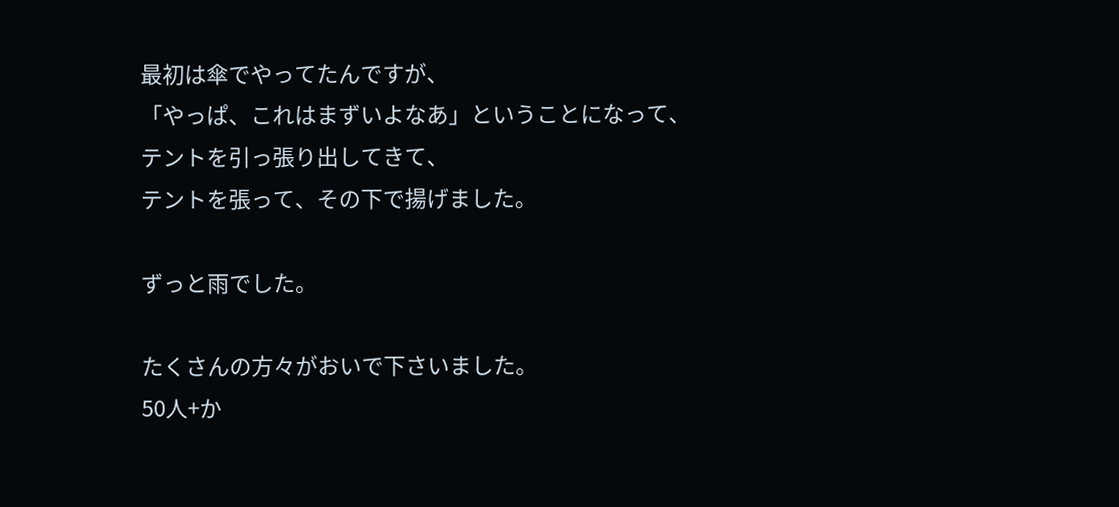最初は傘でやってたんですが、
「やっぱ、これはまずいよなあ」ということになって、
テントを引っ張り出してきて、
テントを張って、その下で揚げました。

ずっと雨でした。

たくさんの方々がおいで下さいました。
50人+か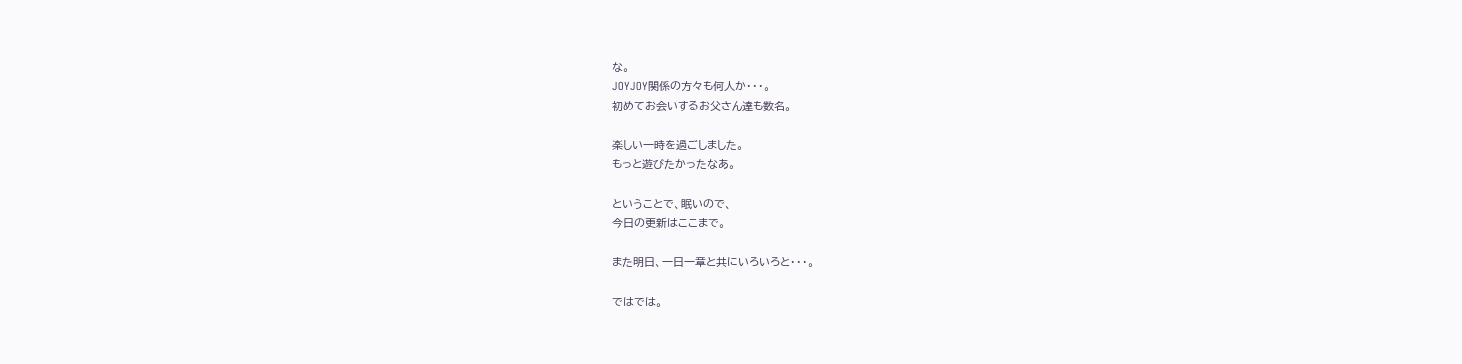な。
JOYJOY関係の方々も何人か・・・。
初めてお会いするお父さん達も数名。

楽しい一時を過ごしました。
もっと遊びたかったなあ。

ということで、眠いので、
今日の更新はここまで。

また明日、一日一章と共にいろいろと・・・。

ではでは。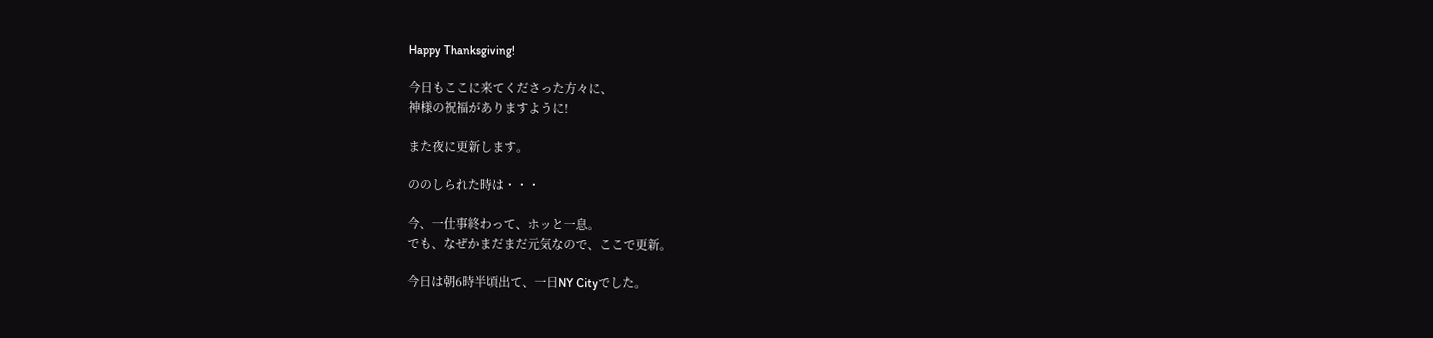Happy Thanksgiving!

今日もここに来てくださった方々に、
神様の祝福がありますように!

また夜に更新します。

ののしられた時は・・・

今、一仕事終わって、ホッと一息。
でも、なぜかまだまだ元気なので、ここで更新。

今日は朝6時半頃出て、一日NY Cityでした。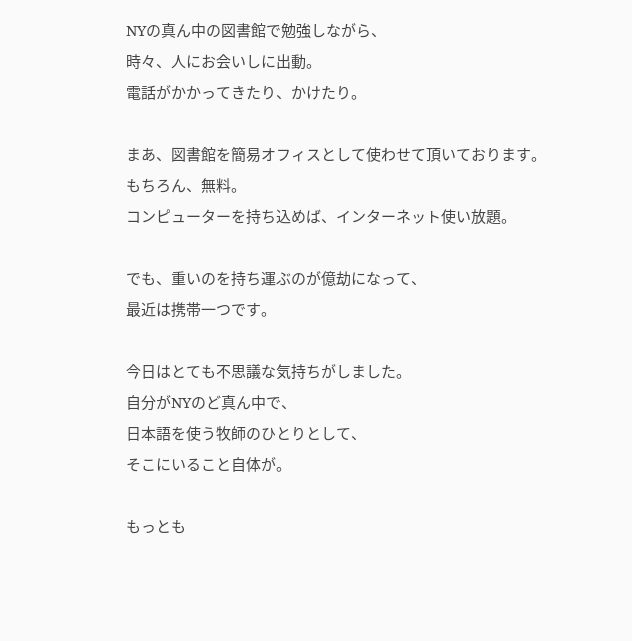NYの真ん中の図書館で勉強しながら、
時々、人にお会いしに出動。
電話がかかってきたり、かけたり。

まあ、図書館を簡易オフィスとして使わせて頂いております。
もちろん、無料。
コンピューターを持ち込めば、インターネット使い放題。

でも、重いのを持ち運ぶのが億劫になって、
最近は携帯一つです。

今日はとても不思議な気持ちがしました。
自分がNYのど真ん中で、
日本語を使う牧師のひとりとして、
そこにいること自体が。

もっとも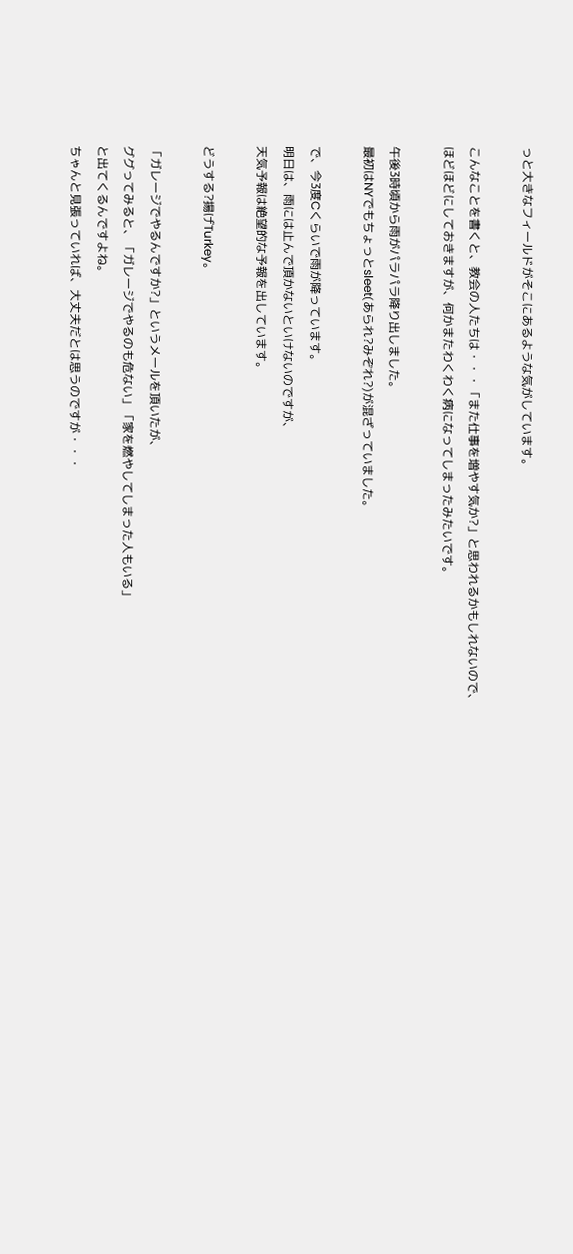っと大きなフィールドがそこにあるような気がしています。

こんなことを書くと、教会の人たちは・・・「また仕事を増やす気か?」と思われるかもしれないので、
ほどほどにしておきますが、何かまたわくわく病になってしまったみたいです。

午後3時頃から雨がパラパラ降り出しました。
最初はNYでもちょっとsleet(あられ?みぞれ?)が混ざっていました。

で、今3度Cくらいで雨が降っています。
明日は、雨には止んで頂かないといけないのですが、
天気予報は絶望的な予報を出しています。

どうする?揚げTurkey。

「ガレージでやるんですか?」というメールを頂いたが、
ググってみると、「ガレージでやるのも危ない」「家を燃やしてしまった人もいる」
と出てくるんですよね。
ちゃんと見張っていれば、大丈夫だとは思うのですが・・・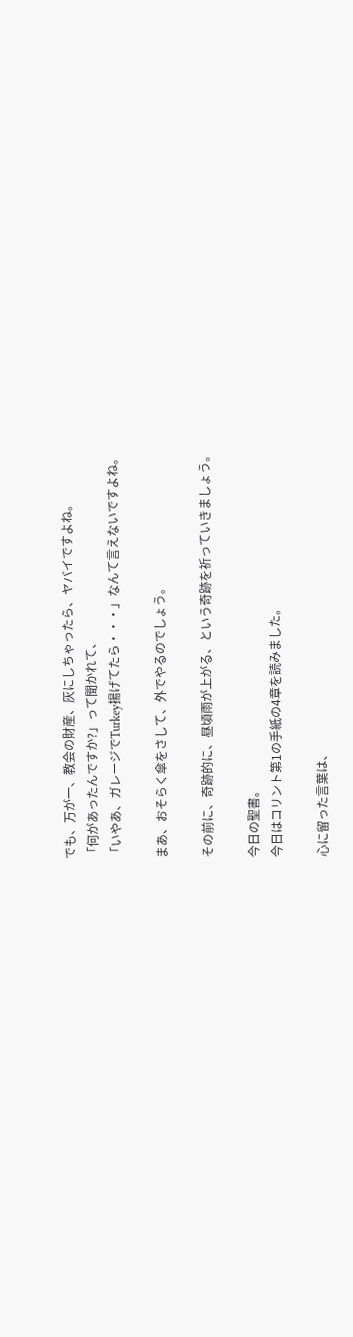でも、万が一、教会の財産、灰にしちゃったら、ヤバイですよね。
「何があったんですか?」って聞かれて、
「いやあ、ガレージでTurkey揚げてたら・・・」なんて言えないですよね。

まあ、おそらく傘をさして、外でやるのでしょう。

その前に、奇跡的に、昼頃雨が上がる、という奇跡を祈っていきましょう。

今日の聖書。
今日はコリント第1の手紙の4章を読みました。

心に留った言葉は、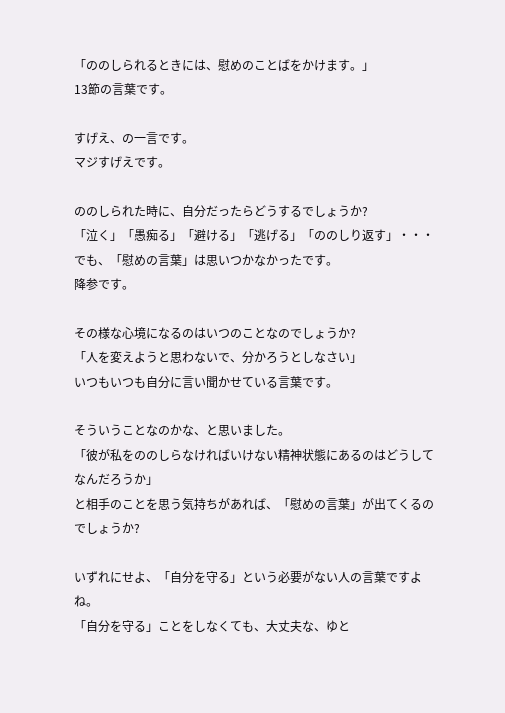「ののしられるときには、慰めのことばをかけます。」
13節の言葉です。

すげえ、の一言です。
マジすげえです。

ののしられた時に、自分だったらどうするでしょうか?
「泣く」「愚痴る」「避ける」「逃げる」「ののしり返す」・・・
でも、「慰めの言葉」は思いつかなかったです。
降参です。

その様な心境になるのはいつのことなのでしょうか?
「人を変えようと思わないで、分かろうとしなさい」
いつもいつも自分に言い聞かせている言葉です。

そういうことなのかな、と思いました。
「彼が私をののしらなければいけない精神状態にあるのはどうしてなんだろうか」
と相手のことを思う気持ちがあれば、「慰めの言葉」が出てくるのでしょうか?

いずれにせよ、「自分を守る」という必要がない人の言葉ですよね。
「自分を守る」ことをしなくても、大丈夫な、ゆと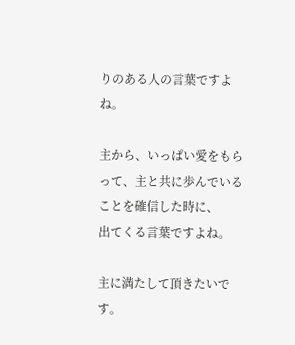りのある人の言葉ですよね。

主から、いっぱい愛をもらって、主と共に歩んでいることを確信した時に、
出てくる言葉ですよね。

主に満たして頂きたいです。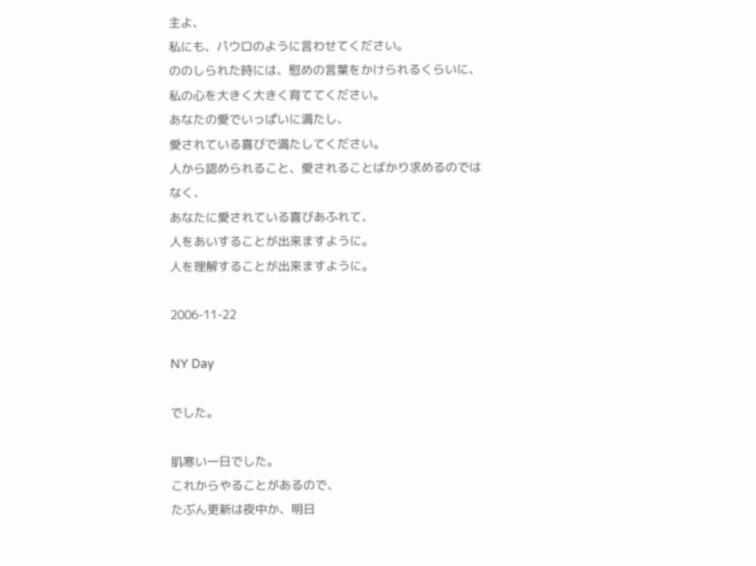主よ、
私にも、パウロのように言わせてください。
ののしられた時には、慰めの言葉をかけられるくらいに、
私の心を大きく大きく育ててください。
あなたの愛でいっぱいに満たし、
愛されている喜びで満たしてください。
人から認められること、愛されることばかり求めるのではなく、
あなたに愛されている喜びあふれて、
人をあいすることが出来ますように。
人を理解することが出来ますように。

2006-11-22

NY Day

でした。

肌寒い一日でした。
これからやることがあるので、
たぶん更新は夜中か、明日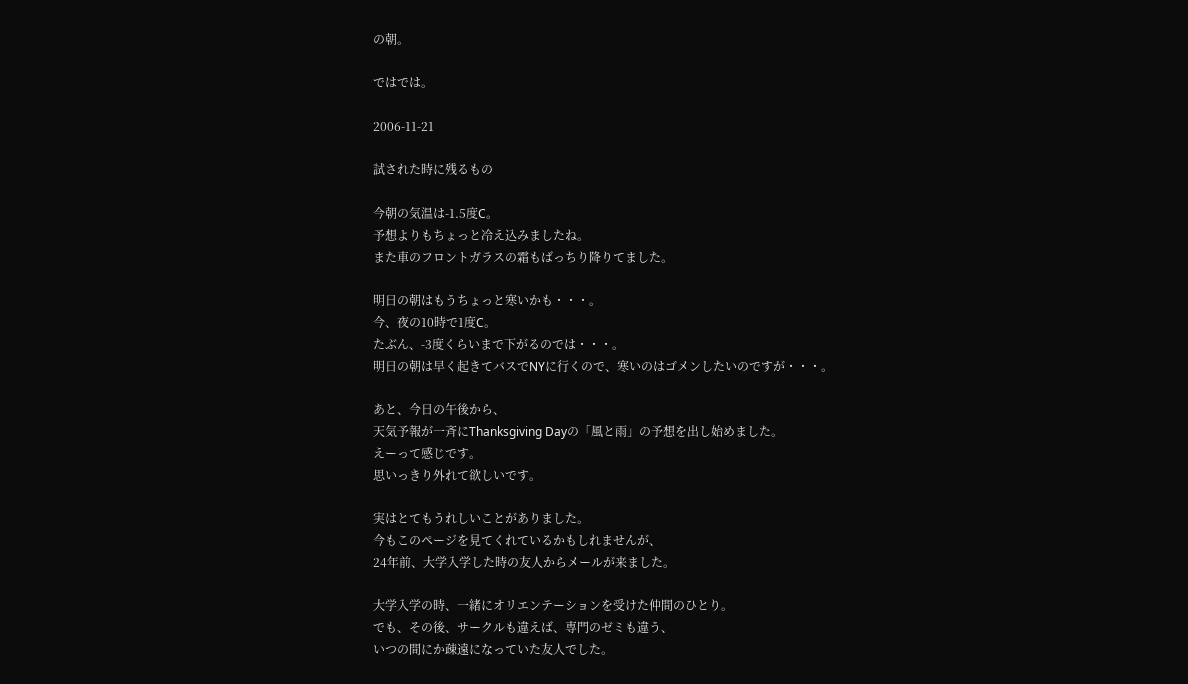の朝。

ではでは。

2006-11-21

試された時に残るもの

今朝の気温は-1.5度C。
予想よりもちょっと冷え込みましたね。
また車のフロントガラスの霜もばっちり降りてました。

明日の朝はもうちょっと寒いかも・・・。
今、夜の10時で1度C。
たぶん、-3度くらいまで下がるのでは・・・。
明日の朝は早く起きてバスでNYに行くので、寒いのはゴメンしたいのですが・・・。

あと、今日の午後から、
天気予報が一斉にThanksgiving Dayの「風と雨」の予想を出し始めました。
えーって感じです。
思いっきり外れて欲しいです。

実はとてもうれしいことがありました。
今もこのページを見てくれているかもしれませんが、
24年前、大学入学した時の友人からメールが来ました。

大学入学の時、一緒にオリエンテーションを受けた仲間のひとり。
でも、その後、サークルも違えば、専門のゼミも違う、
いつの間にか疎遠になっていた友人でした。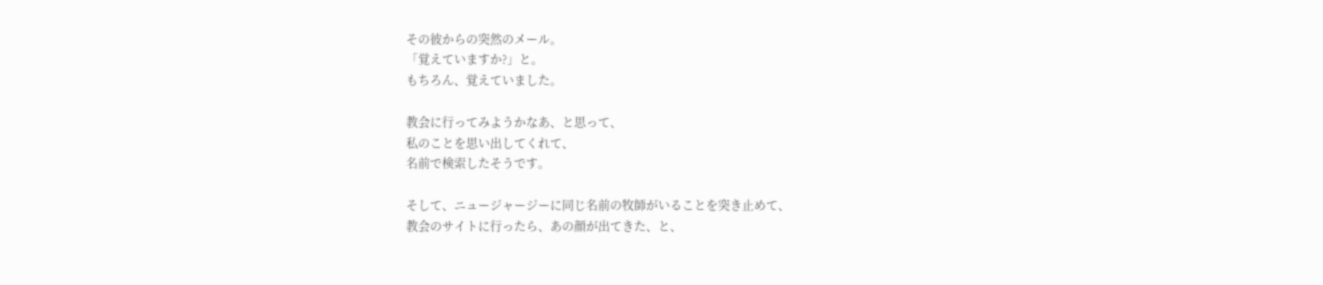その彼からの突然のメール。
「覚えていますか?」と。
もちろん、覚えていました。

教会に行ってみようかなあ、と思って、
私のことを思い出してくれて、
名前で検索したそうです。

そして、ニュージャージーに同じ名前の牧師がいることを突き止めて、
教会のサイトに行ったら、あの顔が出てきた、と、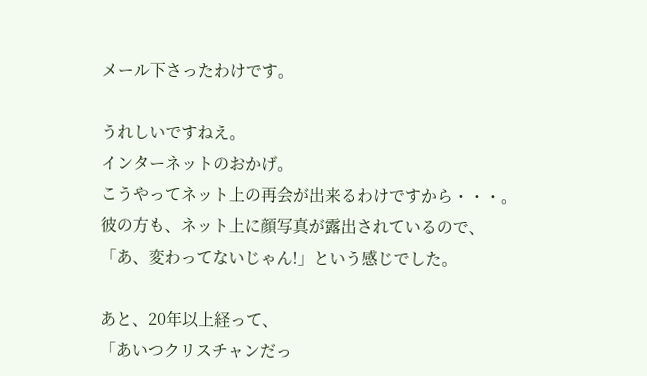メール下さったわけです。

うれしいですねえ。
インターネットのおかげ。
こうやってネット上の再会が出来るわけですから・・・。
彼の方も、ネット上に顔写真が露出されているので、
「あ、変わってないじゃん!」という感じでした。

あと、20年以上経って、
「あいつクリスチャンだっ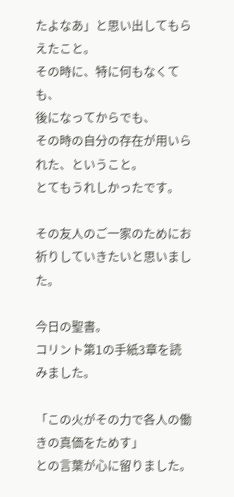たよなあ」と思い出してもらえたこと。
その時に、特に何もなくても、
後になってからでも、
その時の自分の存在が用いられた、ということ。
とてもうれしかったです。

その友人のご一家のためにお祈りしていきたいと思いました。

今日の聖書。
コリント第1の手紙3章を読みました。

「この火がその力で各人の働きの真価をためす」
との言葉が心に留りました。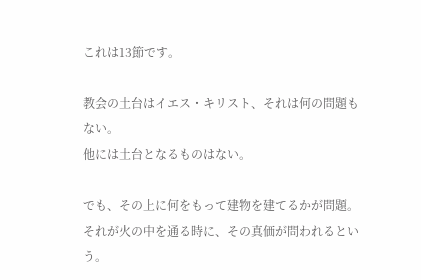これは13節です。

教会の土台はイエス・キリスト、それは何の問題もない。
他には土台となるものはない。

でも、その上に何をもって建物を建てるかが問題。
それが火の中を通る時に、その真価が問われるという。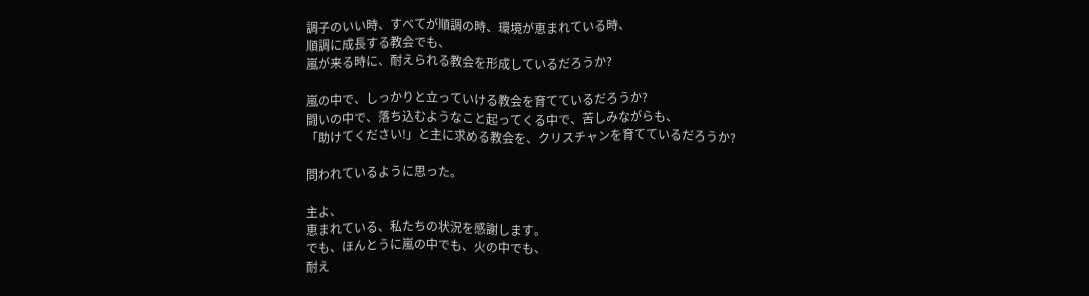調子のいい時、すべてが順調の時、環境が恵まれている時、
順調に成長する教会でも、
嵐が来る時に、耐えられる教会を形成しているだろうか?

嵐の中で、しっかりと立っていける教会を育てているだろうか?
闘いの中で、落ち込むようなこと起ってくる中で、苦しみながらも、
「助けてください!」と主に求める教会を、クリスチャンを育てているだろうか?

問われているように思った。

主よ、
恵まれている、私たちの状況を感謝します。
でも、ほんとうに嵐の中でも、火の中でも、
耐え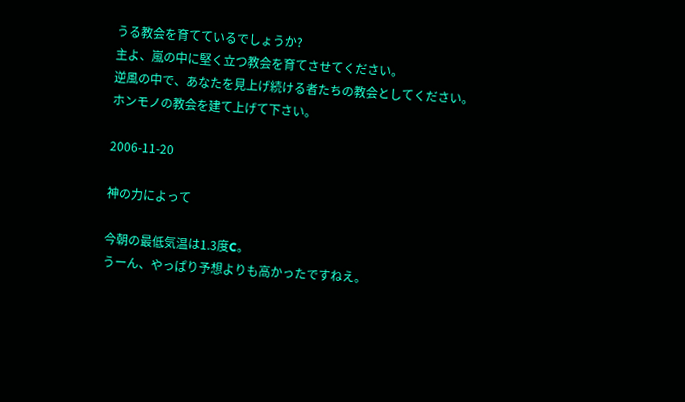うる教会を育てているでしょうか?
主よ、嵐の中に堅く立つ教会を育てさせてください。
逆風の中で、あなたを見上げ続ける者たちの教会としてください。
ホンモノの教会を建て上げて下さい。

2006-11-20

神の力によって

今朝の最低気温は1.3度C。
うーん、やっぱり予想よりも高かったですねえ。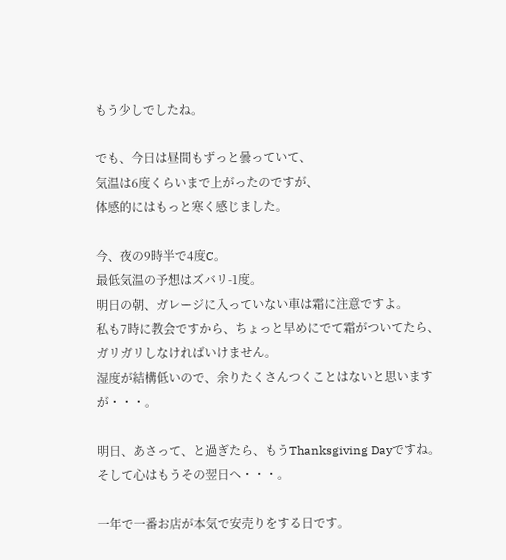もう少しでしたね。

でも、今日は昼間もずっと曇っていて、
気温は6度くらいまで上がったのですが、
体感的にはもっと寒く感じました。

今、夜の9時半で4度C。
最低気温の予想はズバリ-1度。
明日の朝、ガレージに入っていない車は霜に注意ですよ。
私も7時に教会ですから、ちょっと早めにでて霜がついてたら、
ガリガリしなければいけません。
湿度が結構低いので、余りたくさんつくことはないと思いますが・・・。

明日、あさって、と過ぎたら、もうThanksgiving Dayですね。
そして心はもうその翌日へ・・・。

一年で一番お店が本気で安売りをする日です。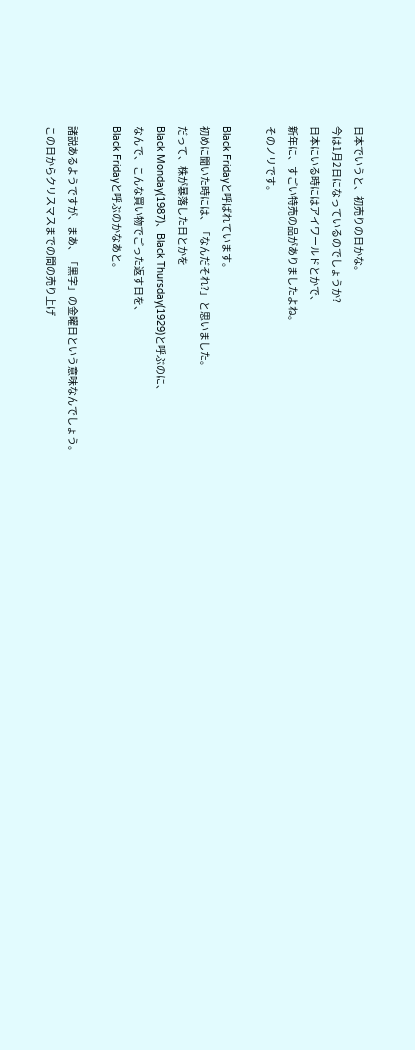日本でいうと、初売りの日かな。
今は1月2日になっているのでしょうか?
日本にいる時にはアイワールドとかで、
新年に、すごい特売の品がありましたよね。
そのノリです。

Black Fridayと呼ばれています。
初めに聞いた時には、「なんだそれ?」と思いました。
だって、株が暴落した日とかを
Black Monday(1987)、Black Thursday(1929)と呼ぶのに、
なんで、こんな買い物でごった返す日を、
Black Fridayと呼ぶのかなあと。

諸説あるようですが、まあ、「黒字」の金曜日という意味なんでしょう。
この日からクリスマスまでの間の売り上げ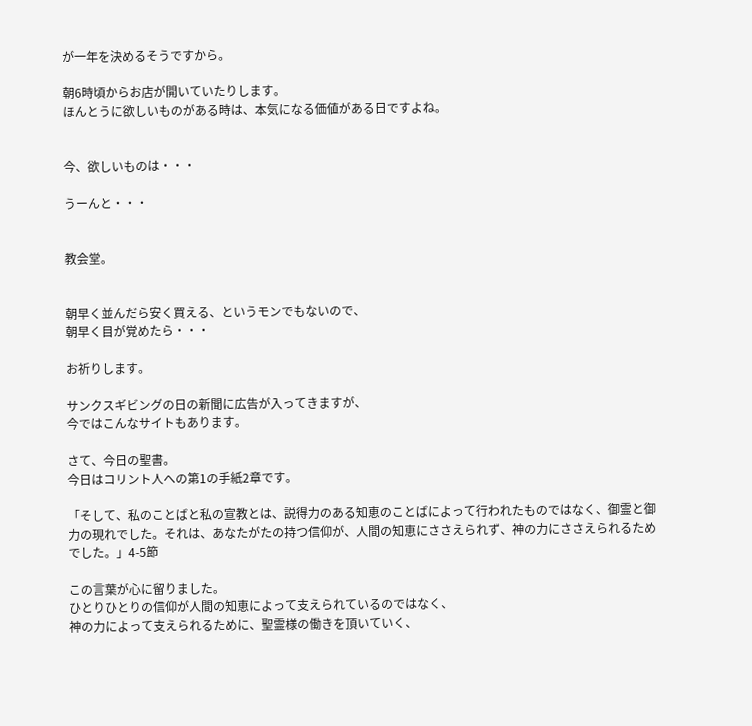が一年を決めるそうですから。

朝6時頃からお店が開いていたりします。
ほんとうに欲しいものがある時は、本気になる価値がある日ですよね。


今、欲しいものは・・・

うーんと・・・


教会堂。


朝早く並んだら安く買える、というモンでもないので、
朝早く目が覚めたら・・・

お祈りします。

サンクスギビングの日の新聞に広告が入ってきますが、
今ではこんなサイトもあります。

さて、今日の聖書。
今日はコリント人への第1の手紙2章です。

「そして、私のことばと私の宣教とは、説得力のある知恵のことばによって行われたものではなく、御霊と御力の現れでした。それは、あなたがたの持つ信仰が、人間の知恵にささえられず、神の力にささえられるためでした。」4-5節

この言葉が心に留りました。
ひとりひとりの信仰が人間の知恵によって支えられているのではなく、
神の力によって支えられるために、聖霊様の働きを頂いていく、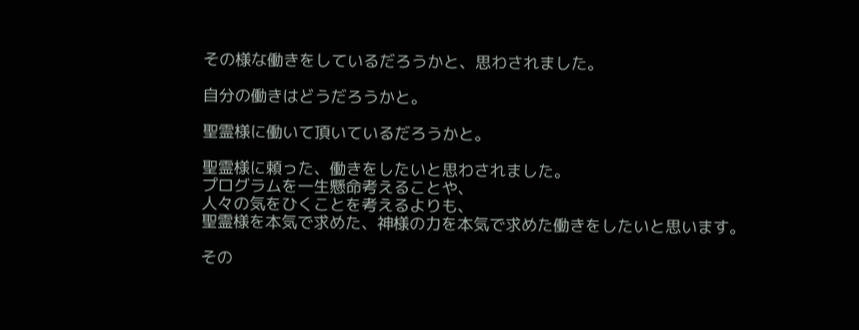その様な働きをしているだろうかと、思わされました。

自分の働きはどうだろうかと。

聖霊様に働いて頂いているだろうかと。

聖霊様に頼った、働きをしたいと思わされました。
プログラムを一生懸命考えることや、
人々の気をひくことを考えるよりも、
聖霊様を本気で求めた、神様の力を本気で求めた働きをしたいと思います。

その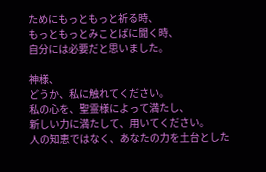ためにもっともっと祈る時、
もっともっとみことばに聞く時、
自分には必要だと思いました。

神様、
どうか、私に触れてください。
私の心を、聖霊様によって満たし、
新しい力に満たして、用いてください。
人の知恵ではなく、あなたの力を土台とした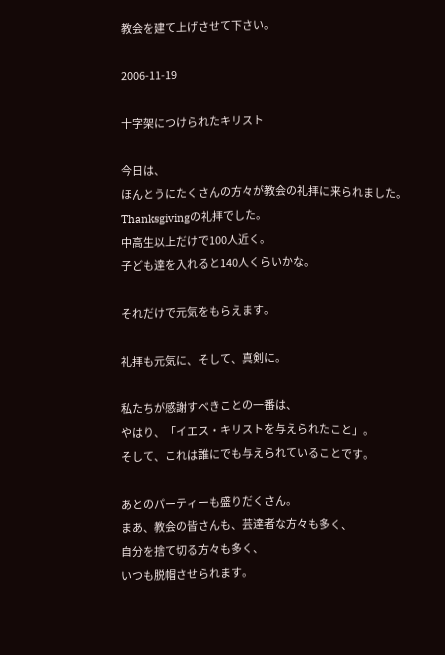教会を建て上げさせて下さい。

2006-11-19

十字架につけられたキリスト

今日は、
ほんとうにたくさんの方々が教会の礼拝に来られました。
Thanksgivingの礼拝でした。
中高生以上だけで100人近く。
子ども達を入れると140人くらいかな。

それだけで元気をもらえます。

礼拝も元気に、そして、真剣に。

私たちが感謝すべきことの一番は、
やはり、「イエス・キリストを与えられたこと」。
そして、これは誰にでも与えられていることです。

あとのパーティーも盛りだくさん。
まあ、教会の皆さんも、芸達者な方々も多く、
自分を捨て切る方々も多く、
いつも脱帽させられます。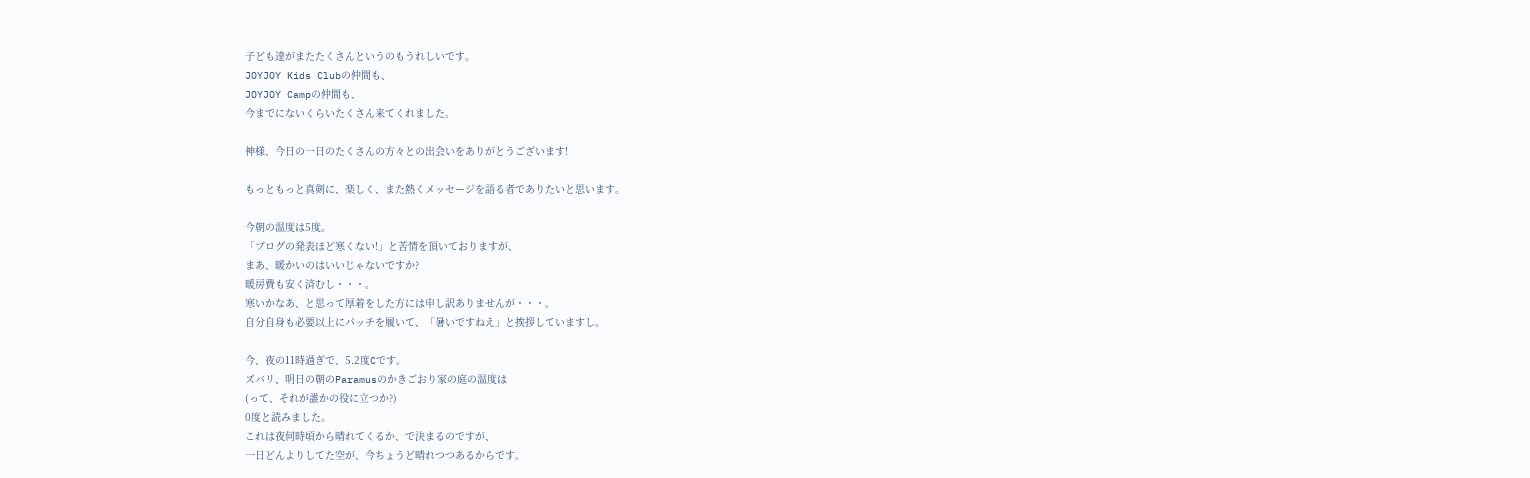子ども達がまたたくさんというのもうれしいです。
JOYJOY Kids Clubの仲間も、
JOYJOY Campの仲間も、
今までにないくらいたくさん来てくれました。

神様、今日の一日のたくさんの方々との出会いをありがとうございます!

もっともっと真剣に、楽しく、また熱くメッセージを語る者でありたいと思います。

今朝の温度は5度。
「ブログの発表ほど寒くない!」と苦情を頂いておりますが、
まあ、暖かいのはいいじゃないですか?
暖房費も安く済むし・・・。
寒いかなあ、と思って厚着をした方には申し訳ありませんが・・・。
自分自身も必要以上にパッチを履いて、「暑いですねえ」と挨拶していますし。

今、夜の11時過ぎで、5.2度Cです。
ズバリ、明日の朝のParamusのかきごおり家の庭の温度は
(って、それが誰かの役に立つか?)
0度と読みました。
これは夜何時頃から晴れてくるか、で決まるのですが、
一日どんよりしてた空が、今ちょうど晴れつつあるからです。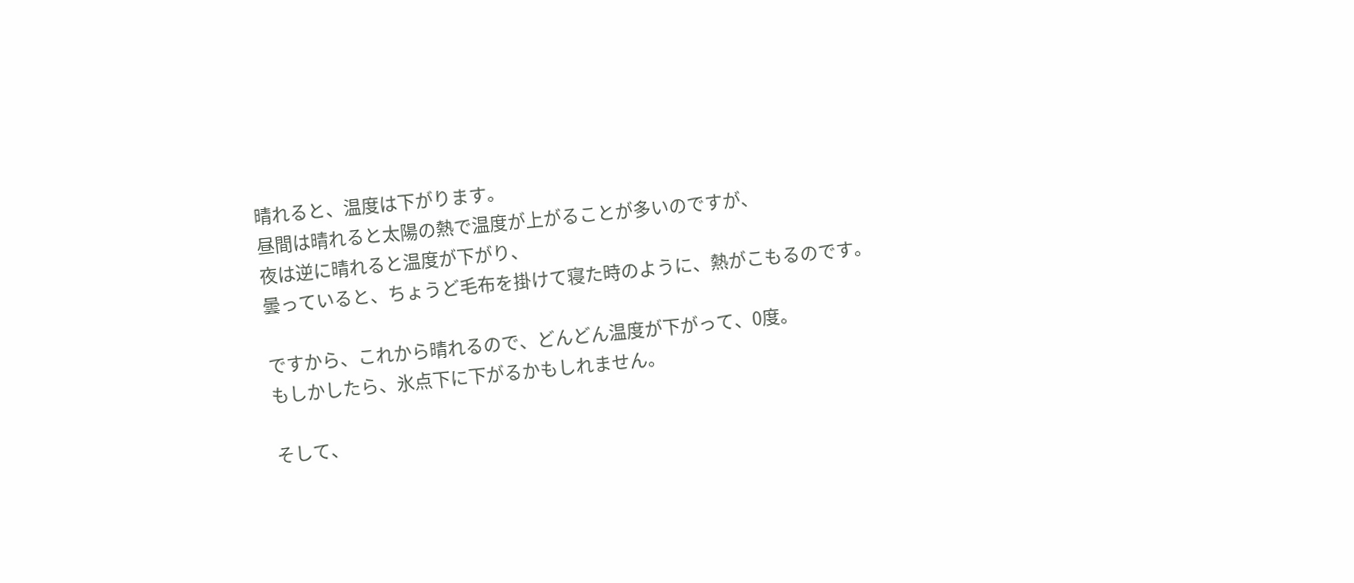晴れると、温度は下がります。
昼間は晴れると太陽の熱で温度が上がることが多いのですが、
夜は逆に晴れると温度が下がり、
曇っていると、ちょうど毛布を掛けて寝た時のように、熱がこもるのです。

ですから、これから晴れるので、どんどん温度が下がって、0度。
もしかしたら、氷点下に下がるかもしれません。

そして、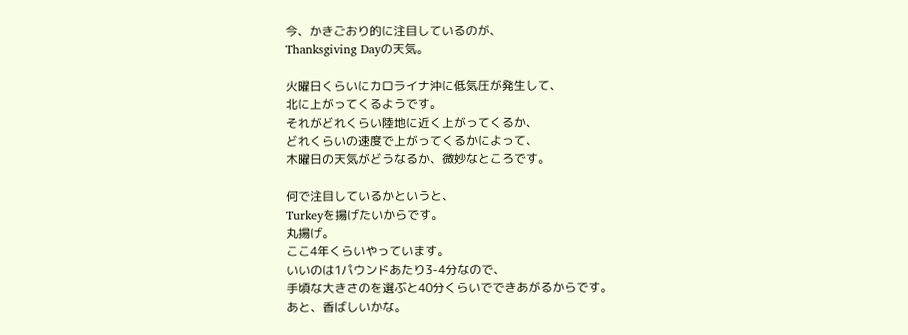今、かきごおり的に注目しているのが、
Thanksgiving Dayの天気。

火曜日くらいにカロライナ沖に低気圧が発生して、
北に上がってくるようです。
それがどれくらい陸地に近く上がってくるか、
どれくらいの速度で上がってくるかによって、
木曜日の天気がどうなるか、微妙なところです。

何で注目しているかというと、
Turkeyを揚げたいからです。
丸揚げ。
ここ4年くらいやっています。
いいのは1パウンドあたり3-4分なので、
手頃な大きさのを選ぶと40分くらいでできあがるからです。
あと、香ばしいかな。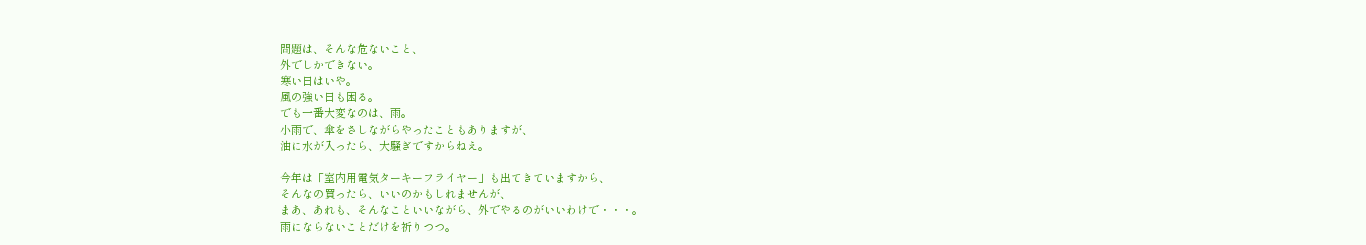問題は、そんな危ないこと、
外でしかできない。
寒い日はいや。
風の強い日も困る。
でも一番大変なのは、雨。
小雨で、傘をさしながらやったこともありますが、
油に水が入ったら、大騒ぎですからねえ。

今年は「室内用電気ターキーフライヤー」も出てきていますから、
そんなの買ったら、いいのかもしれませんが、
まあ、あれも、そんなこといいながら、外でやるのがいいわけで・・・。
雨にならないことだけを祈りつつ。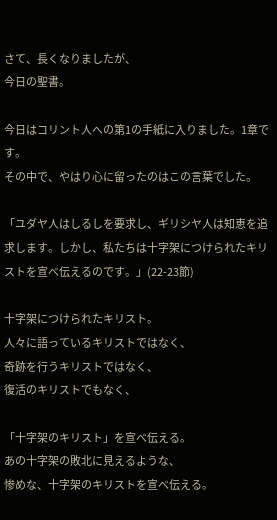さて、長くなりましたが、
今日の聖書。

今日はコリント人への第1の手紙に入りました。1章です。
その中で、やはり心に留ったのはこの言葉でした。

「ユダヤ人はしるしを要求し、ギリシヤ人は知恵を追求します。しかし、私たちは十字架につけられたキリストを宣べ伝えるのです。」(22-23節)

十字架につけられたキリスト。
人々に語っているキリストではなく、
奇跡を行うキリストではなく、
復活のキリストでもなく、

「十字架のキリスト」を宣べ伝える。
あの十字架の敗北に見えるような、
惨めな、十字架のキリストを宣べ伝える。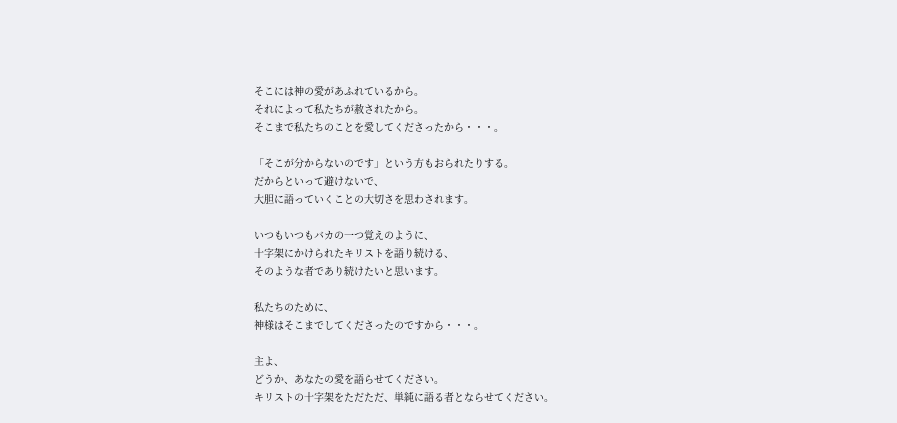そこには神の愛があふれているから。
それによって私たちが赦されたから。
そこまで私たちのことを愛してくださったから・・・。

「そこが分からないのです」という方もおられたりする。
だからといって避けないで、
大胆に語っていくことの大切さを思わされます。

いつもいつもバカの一つ覚えのように、
十字架にかけられたキリストを語り続ける、
そのような者であり続けたいと思います。

私たちのために、
神様はそこまでしてくださったのですから・・・。

主よ、
どうか、あなたの愛を語らせてください。
キリストの十字架をただただ、単純に語る者とならせてください。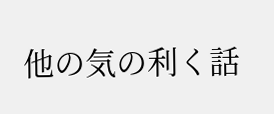他の気の利く話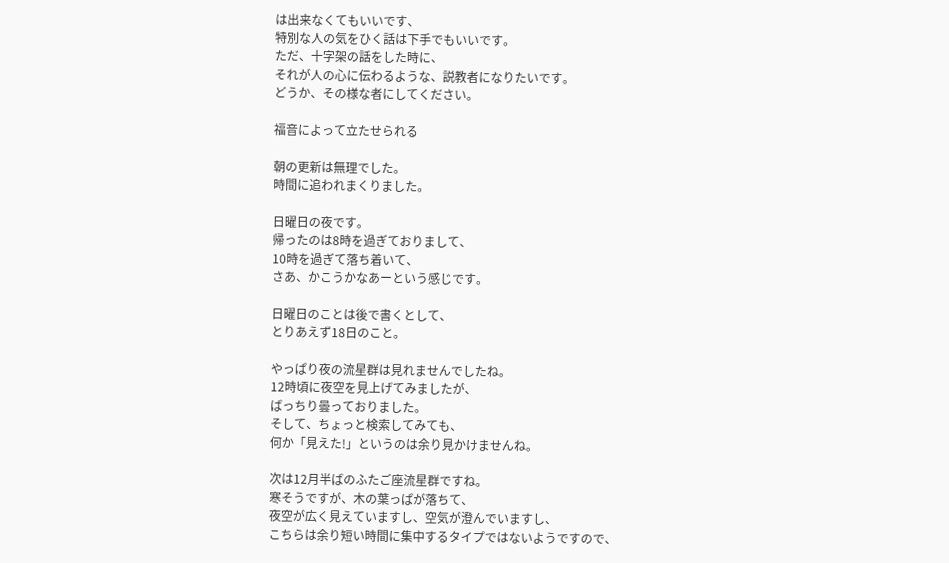は出来なくてもいいです、
特別な人の気をひく話は下手でもいいです。
ただ、十字架の話をした時に、
それが人の心に伝わるような、説教者になりたいです。
どうか、その様な者にしてください。

福音によって立たせられる

朝の更新は無理でした。
時間に追われまくりました。

日曜日の夜です。
帰ったのは8時を過ぎておりまして、
10時を過ぎて落ち着いて、
さあ、かこうかなあーという感じです。

日曜日のことは後で書くとして、
とりあえず18日のこと。

やっぱり夜の流星群は見れませんでしたね。
12時頃に夜空を見上げてみましたが、
ばっちり曇っておりました。
そして、ちょっと検索してみても、
何か「見えた!」というのは余り見かけませんね。

次は12月半ばのふたご座流星群ですね。
寒そうですが、木の葉っぱが落ちて、
夜空が広く見えていますし、空気が澄んでいますし、
こちらは余り短い時間に集中するタイプではないようですので、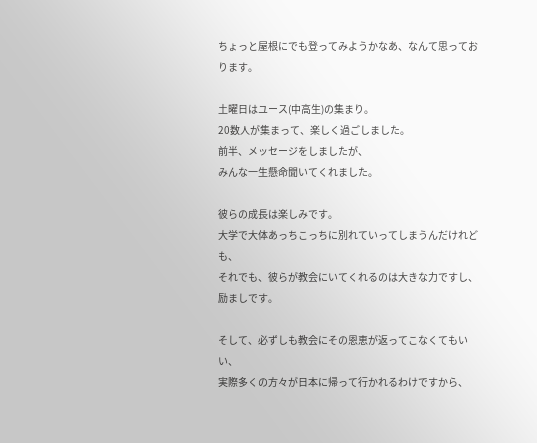ちょっと屋根にでも登ってみようかなあ、なんて思っております。

土曜日はユース(中高生)の集まり。
20数人が集まって、楽しく過ごしました。
前半、メッセージをしましたが、
みんな一生懸命聞いてくれました。

彼らの成長は楽しみです。
大学で大体あっちこっちに別れていってしまうんだけれども、
それでも、彼らが教会にいてくれるのは大きな力ですし、
励ましです。

そして、必ずしも教会にその恩恵が返ってこなくてもいい、
実際多くの方々が日本に帰って行かれるわけですから、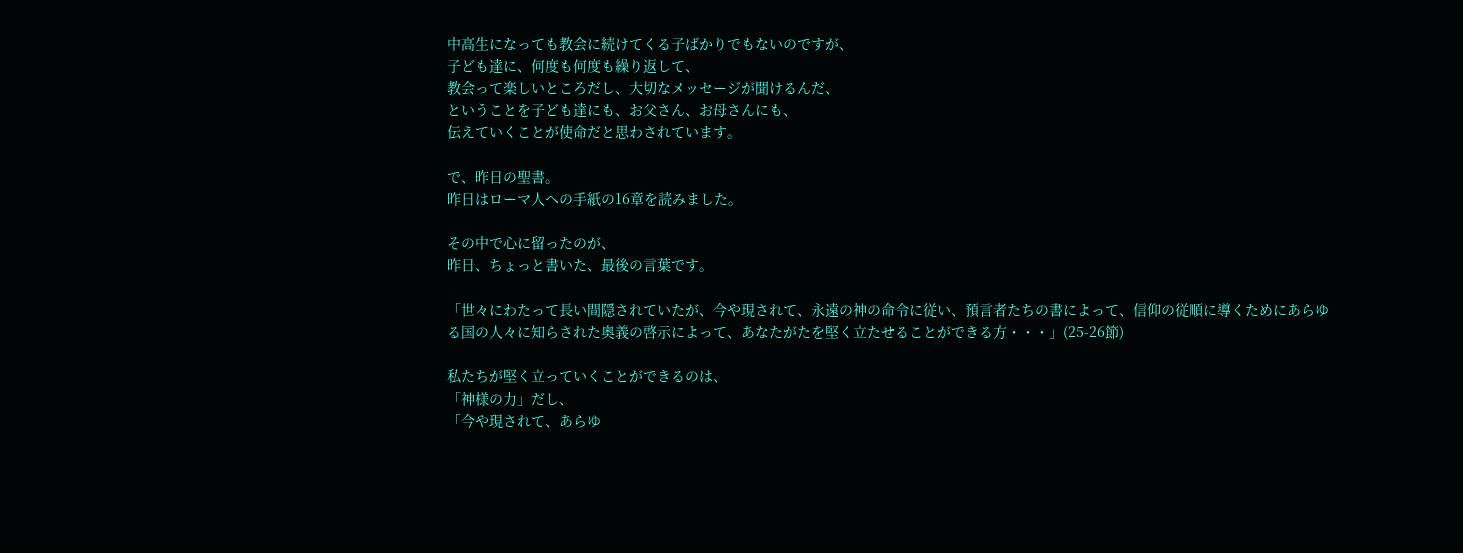中高生になっても教会に続けてくる子ばかりでもないのですが、
子ども達に、何度も何度も繰り返して、
教会って楽しいところだし、大切なメッセージが聞けるんだ、
ということを子ども達にも、お父さん、お母さんにも、
伝えていくことが使命だと思わされています。

で、昨日の聖書。
昨日はローマ人への手紙の16章を読みました。

その中で心に留ったのが、
昨日、ちょっと書いた、最後の言葉です。

「世々にわたって長い間隠されていたが、今や現されて、永遠の神の命令に従い、預言者たちの書によって、信仰の従順に導くためにあらゆる国の人々に知らされた奥義の啓示によって、あなたがたを堅く立たせることができる方・・・」(25-26節)

私たちが堅く立っていくことができるのは、
「神様の力」だし、
「今や現されて、あらゆ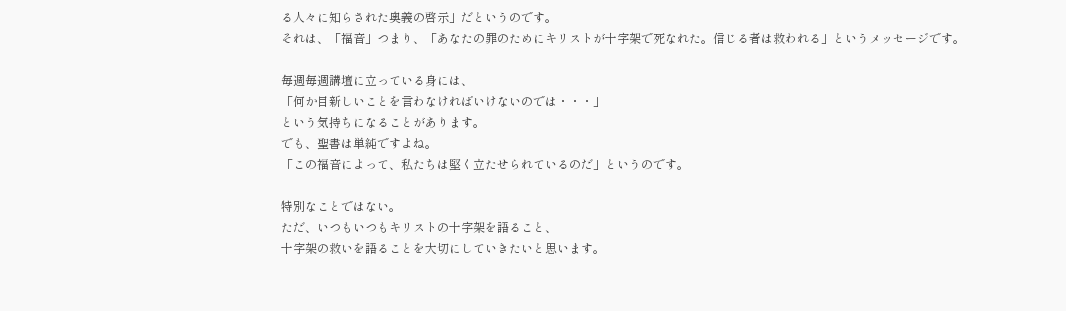る人々に知らされた奥義の啓示」だというのです。
それは、「福音」つまり、「あなたの罪のためにキリストが十字架で死なれた。信じる者は救われる」というメッセージです。

毎週毎週講壇に立っている身には、
「何か目新しいことを言わなければいけないのでは・・・」
という気持ちになることがあります。
でも、聖書は単純ですよね。
「この福音によって、私たちは堅く立たせられているのだ」というのです。

特別なことではない。
ただ、いつもいつもキリストの十字架を語ること、
十字架の救いを語ることを大切にしていきたいと思います。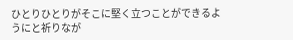ひとりひとりがそこに堅く立つことができるようにと祈りなが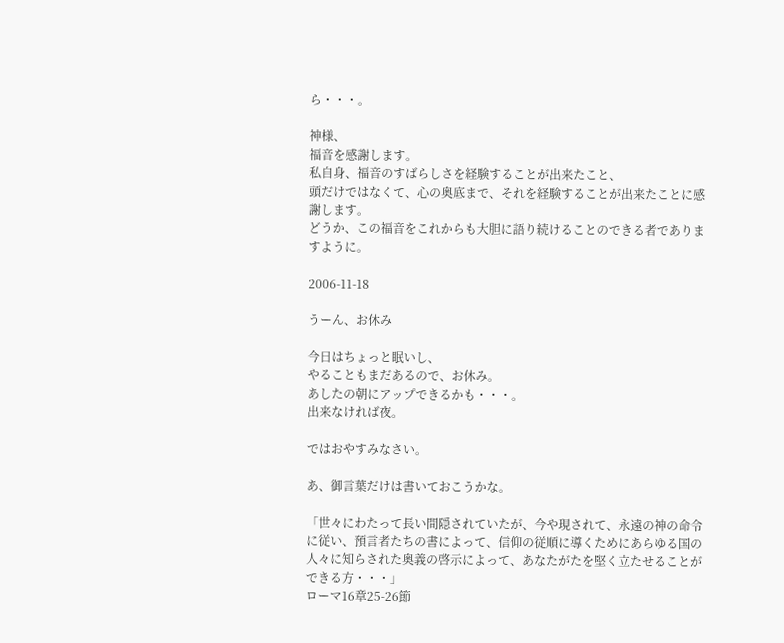ら・・・。

神様、
福音を感謝します。
私自身、福音のすばらしさを経験することが出来たこと、
頭だけではなくて、心の奥底まで、それを経験することが出来たことに感謝します。
どうか、この福音をこれからも大胆に語り続けることのできる者でありますように。

2006-11-18

うーん、お休み

今日はちょっと眠いし、
やることもまだあるので、お休み。
あしたの朝にアップできるかも・・・。
出来なければ夜。

ではおやすみなさい。

あ、御言葉だけは書いておこうかな。

「世々にわたって長い間隠されていたが、今や現されて、永遠の神の命令に従い、預言者たちの書によって、信仰の従順に導くためにあらゆる国の人々に知らされた奥義の啓示によって、あなたがたを堅く立たせることができる方・・・」
ローマ16章25-26節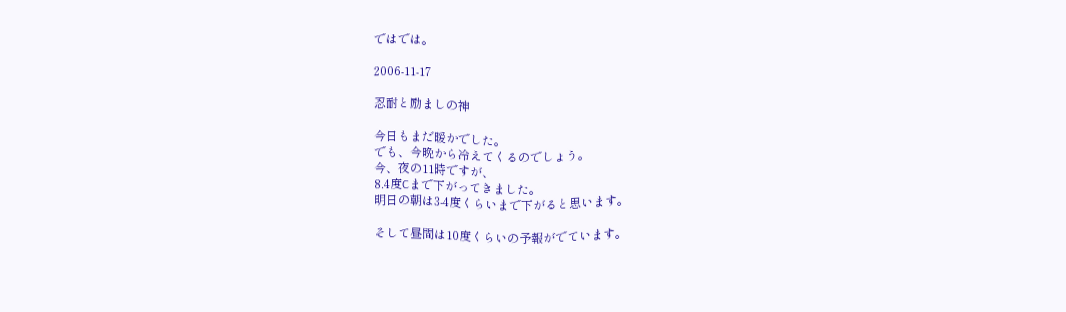ではでは。

2006-11-17

忍耐と励ましの神

今日もまだ暖かでした。
でも、今晩から冷えてくるのでしょう。
今、夜の11時ですが、
8.4度Cまで下がってきました。
明日の朝は3-4度くらいまで下がると思います。

そして昼間は10度くらいの予報がでています。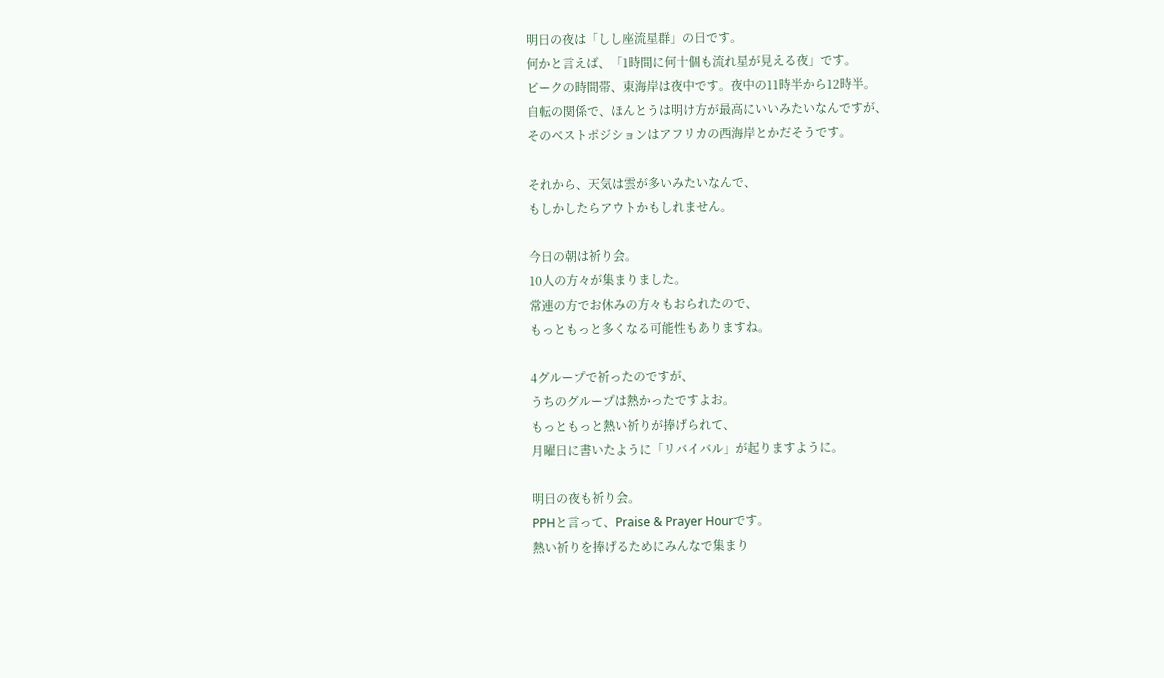明日の夜は「しし座流星群」の日です。
何かと言えば、「1時間に何十個も流れ星が見える夜」です。
ピークの時間帯、東海岸は夜中です。夜中の11時半から12時半。
自転の関係で、ほんとうは明け方が最高にいいみたいなんですが、
そのベストポジションはアフリカの西海岸とかだそうです。

それから、天気は雲が多いみたいなんで、
もしかしたらアウトかもしれません。

今日の朝は祈り会。
10人の方々が集まりました。
常連の方でお休みの方々もおられたので、
もっともっと多くなる可能性もありますね。

4グループで祈ったのですが、
うちのグループは熱かったですよお。
もっともっと熱い祈りが捧げられて、
月曜日に書いたように「リバイバル」が起りますように。

明日の夜も祈り会。
PPHと言って、Praise & Prayer Hourです。
熱い祈りを捧げるためにみんなで集まり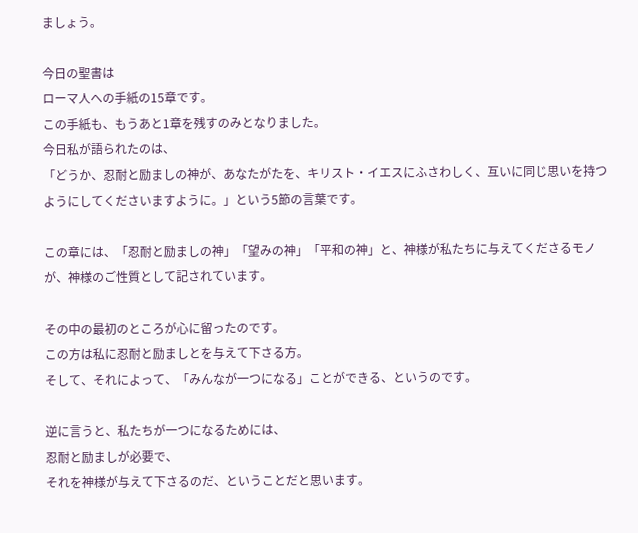ましょう。

今日の聖書は
ローマ人への手紙の15章です。
この手紙も、もうあと1章を残すのみとなりました。
今日私が語られたのは、
「どうか、忍耐と励ましの神が、あなたがたを、キリスト・イエスにふさわしく、互いに同じ思いを持つようにしてくださいますように。」という5節の言葉です。

この章には、「忍耐と励ましの神」「望みの神」「平和の神」と、神様が私たちに与えてくださるモノが、神様のご性質として記されています。

その中の最初のところが心に留ったのです。
この方は私に忍耐と励ましとを与えて下さる方。
そして、それによって、「みんなが一つになる」ことができる、というのです。

逆に言うと、私たちが一つになるためには、
忍耐と励ましが必要で、
それを神様が与えて下さるのだ、ということだと思います。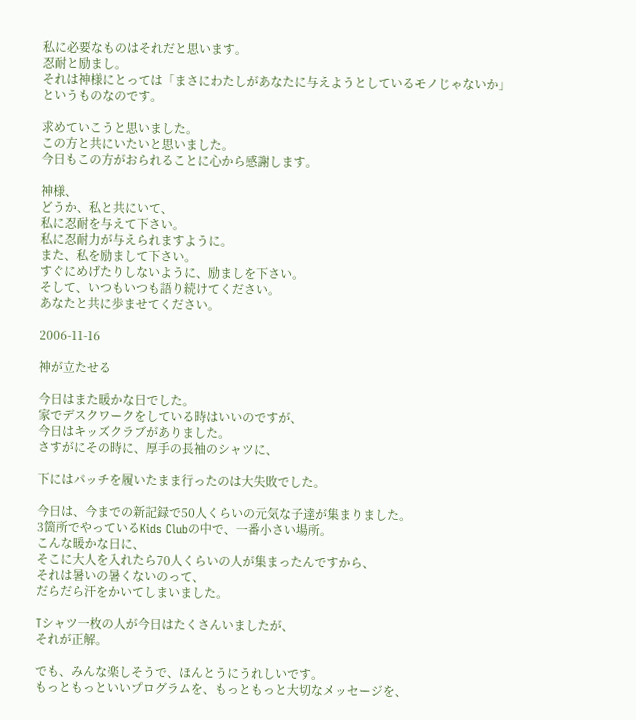私に必要なものはそれだと思います。
忍耐と励まし。
それは神様にとっては「まさにわたしがあなたに与えようとしているモノじゃないか」
というものなのです。

求めていこうと思いました。
この方と共にいたいと思いました。
今日もこの方がおられることに心から感謝します。

神様、
どうか、私と共にいて、
私に忍耐を与えて下さい。
私に忍耐力が与えられますように。
また、私を励まして下さい。
すぐにめげたりしないように、励ましを下さい。
そして、いつもいつも語り続けてください。
あなたと共に歩ませてください。

2006-11-16

神が立たせる

今日はまた暖かな日でした。
家でデスクワークをしている時はいいのですが、
今日はキッズクラブがありました。
さすがにその時に、厚手の長袖のシャツに、

下にはパッチを履いたまま行ったのは大失敗でした。

今日は、今までの新記録で50人くらいの元気な子達が集まりました。
3箇所でやっているKids Clubの中で、一番小さい場所。
こんな暖かな日に、
そこに大人を入れたら70人くらいの人が集まったんですから、
それは暑いの暑くないのって、
だらだら汗をかいてしまいました。

Tシャツ一枚の人が今日はたくさんいましたが、
それが正解。

でも、みんな楽しそうで、ほんとうにうれしいです。
もっともっといいプログラムを、もっともっと大切なメッセージを、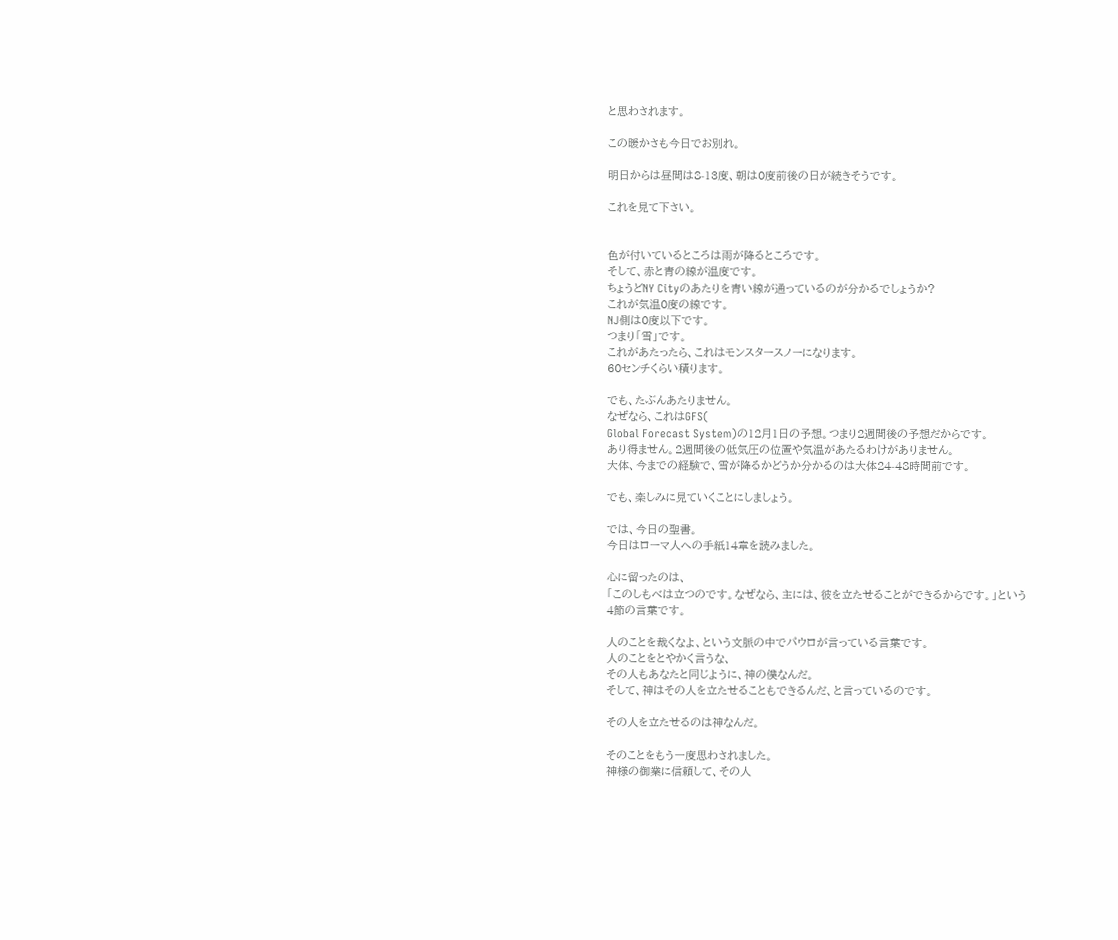と思わされます。

この暖かさも今日でお別れ。

明日からは昼間は8-13度、朝は0度前後の日が続きそうです。

これを見て下さい。


色が付いているところは雨が降るところです。
そして、赤と青の線が温度です。
ちょうどNY Cityのあたりを青い線が通っているのが分かるでしょうか?
これが気温0度の線です。
NJ側は0度以下です。
つまり「雪」です。
これがあたったら、これはモンスタースノーになります。
60センチくらい積ります。

でも、たぶんあたりません。
なぜなら、これはGFS(
Global Forecast System)の12月1日の予想。つまり2週間後の予想だからです。
あり得ません。2週間後の低気圧の位置や気温があたるわけがありません。
大体、今までの経験で、雪が降るかどうか分かるのは大体24-48時間前です。

でも、楽しみに見ていくことにしましょう。

では、今日の聖書。
今日はローマ人への手紙14章を読みました。

心に留ったのは、
「このしもべは立つのです。なぜなら、主には、彼を立たせることができるからです。」という
4節の言葉です。

人のことを裁くなよ、という文脈の中でパウロが言っている言葉です。
人のことをとやかく言うな、
その人もあなたと同じように、神の僕なんだ。
そして、神はその人を立たせることもできるんだ、と言っているのです。

その人を立たせるのは神なんだ。

そのことをもう一度思わされました。
神様の御業に信頼して、その人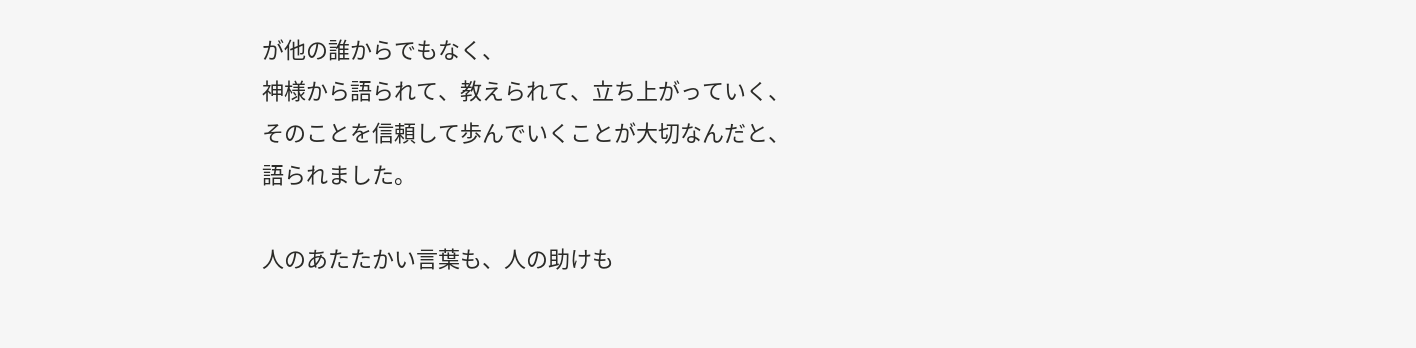が他の誰からでもなく、
神様から語られて、教えられて、立ち上がっていく、
そのことを信頼して歩んでいくことが大切なんだと、
語られました。

人のあたたかい言葉も、人の助けも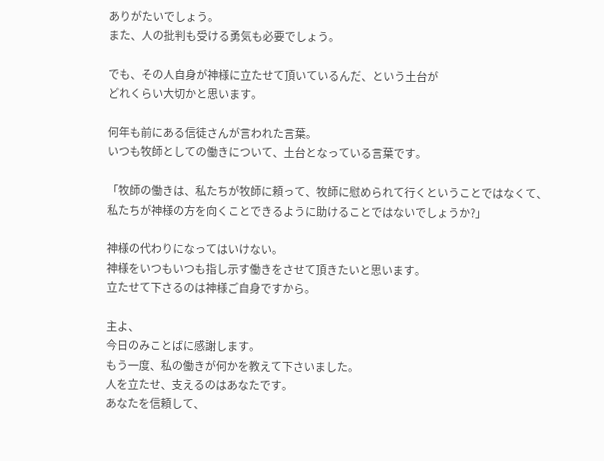ありがたいでしょう。
また、人の批判も受ける勇気も必要でしょう。

でも、その人自身が神様に立たせて頂いているんだ、という土台が
どれくらい大切かと思います。

何年も前にある信徒さんが言われた言葉。
いつも牧師としての働きについて、土台となっている言葉です。

「牧師の働きは、私たちが牧師に頼って、牧師に慰められて行くということではなくて、
私たちが神様の方を向くことできるように助けることではないでしょうか?」

神様の代わりになってはいけない。
神様をいつもいつも指し示す働きをさせて頂きたいと思います。
立たせて下さるのは神様ご自身ですから。

主よ、
今日のみことばに感謝します。
もう一度、私の働きが何かを教えて下さいました。
人を立たせ、支えるのはあなたです。
あなたを信頼して、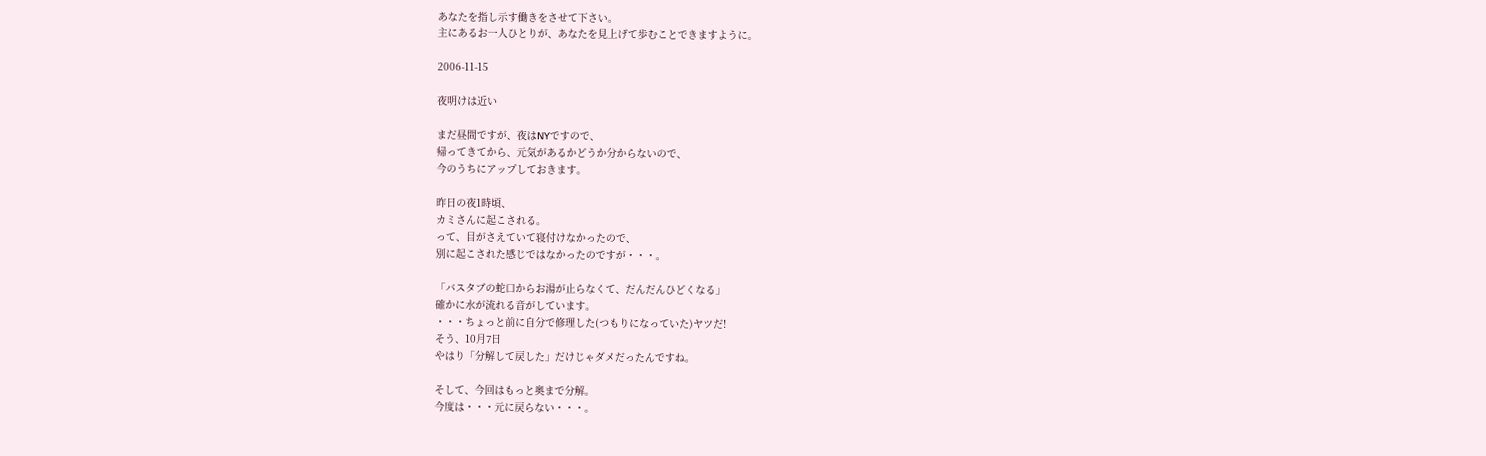あなたを指し示す働きをさせて下さい。
主にあるお一人ひとりが、あなたを見上げて歩むことできますように。

2006-11-15

夜明けは近い

まだ昼間ですが、夜はNYですので、
帰ってきてから、元気があるかどうか分からないので、
今のうちにアップしておきます。

昨日の夜1時頃、
カミさんに起こされる。
って、目がさえていて寝付けなかったので、
別に起こされた感じではなかったのですが・・・。

「バスタブの蛇口からお湯が止らなくて、だんだんひどくなる」
確かに水が流れる音がしています。
・・・ちょっと前に自分で修理した(つもりになっていた)ヤツだ!
そう、10月7日
やはり「分解して戻した」だけじゃダメだったんですね。

そして、今回はもっと奥まで分解。
今度は・・・元に戻らない・・・。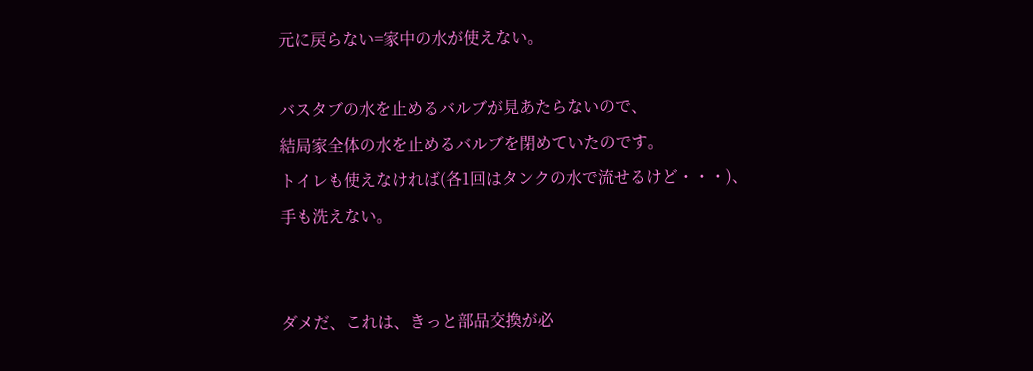元に戻らない=家中の水が使えない。

バスタブの水を止めるバルブが見あたらないので、
結局家全体の水を止めるバルブを閉めていたのです。
トイレも使えなければ(各1回はタンクの水で流せるけど・・・)、
手も洗えない。


ダメだ、これは、きっと部品交換が必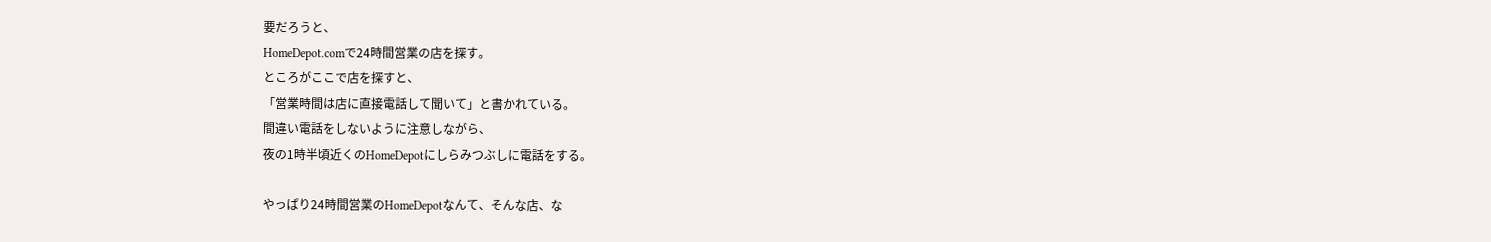要だろうと、
HomeDepot.comで24時間営業の店を探す。
ところがここで店を探すと、
「営業時間は店に直接電話して聞いて」と書かれている。
間違い電話をしないように注意しながら、
夜の1時半頃近くのHomeDepotにしらみつぶしに電話をする。

やっぱり24時間営業のHomeDepotなんて、そんな店、な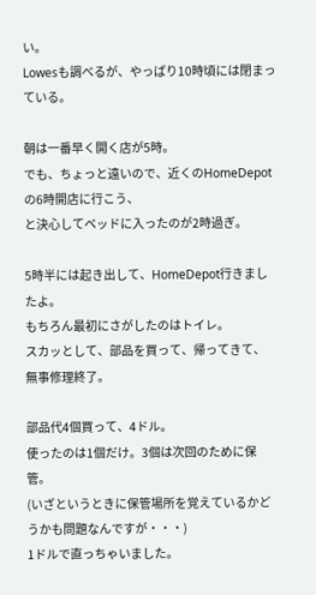い。
Lowesも調べるが、やっぱり10時頃には閉まっている。

朝は一番早く開く店が5時。
でも、ちょっと遠いので、近くのHomeDepotの6時開店に行こう、
と決心してベッドに入ったのが2時過ぎ。

5時半には起き出して、HomeDepot行きましたよ。
もちろん最初にさがしたのはトイレ。
スカッとして、部品を買って、帰ってきて、
無事修理終了。

部品代4個買って、4ドル。
使ったのは1個だけ。3個は次回のために保管。
(いざというときに保管場所を覚えているかどうかも問題なんですが・・・)
1ドルで直っちゃいました。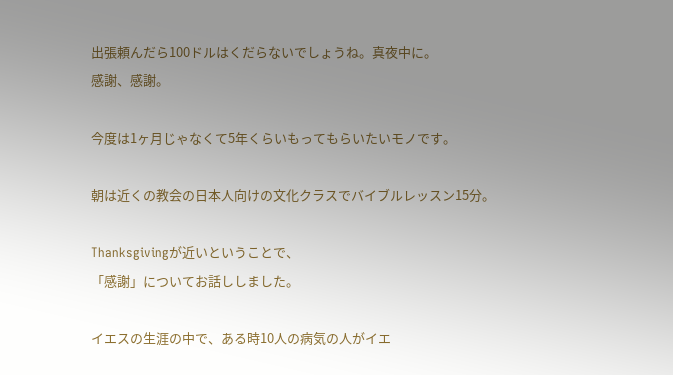出張頼んだら100ドルはくだらないでしょうね。真夜中に。
感謝、感謝。

今度は1ヶ月じゃなくて5年くらいもってもらいたいモノです。

朝は近くの教会の日本人向けの文化クラスでバイブルレッスン15分。

Thanksgivingが近いということで、
「感謝」についてお話ししました。

イエスの生涯の中で、ある時10人の病気の人がイエ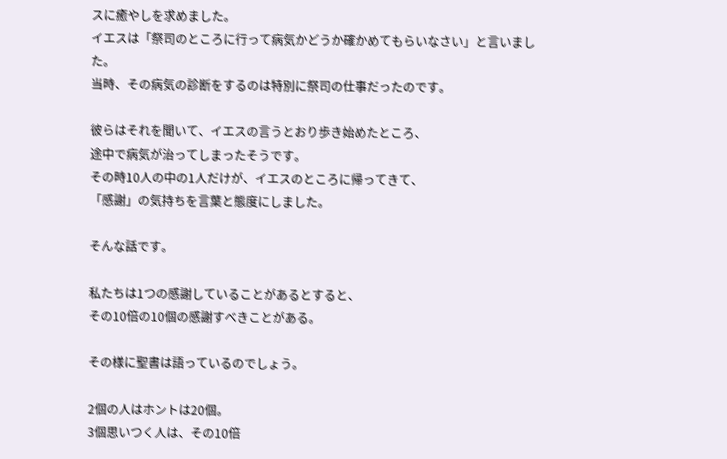スに癒やしを求めました。
イエスは「祭司のところに行って病気かどうか確かめてもらいなさい」と言いました。
当時、その病気の診断をするのは特別に祭司の仕事だったのです。

彼らはそれを聞いて、イエスの言うとおり歩き始めたところ、
途中で病気が治ってしまったそうです。
その時10人の中の1人だけが、イエスのところに帰ってきて、
「感謝」の気持ちを言葉と態度にしました。

そんな話です。

私たちは1つの感謝していることがあるとすると、
その10倍の10個の感謝すべきことがある。

その様に聖書は語っているのでしょう。

2個の人はホントは20個。
3個思いつく人は、その10倍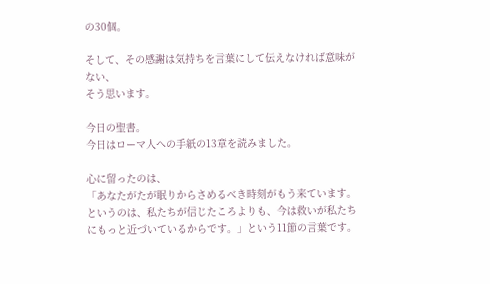の30個。

そして、その感謝は気持ちを言葉にして伝えなければ意味がない、
そう思います。

今日の聖書。
今日はローマ人への手紙の13章を読みました。

心に留ったのは、
「あなたがたが眠りからさめるべき時刻がもう来ています。というのは、私たちが信じたころよりも、今は救いが私たちにもっと近づいているからです。」という11節の言葉です。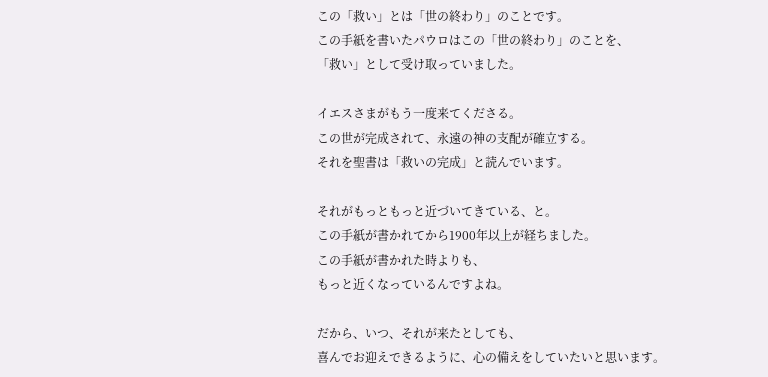この「救い」とは「世の終わり」のことです。
この手紙を書いたパウロはこの「世の終わり」のことを、
「救い」として受け取っていました。

イエスさまがもう一度来てくださる。
この世が完成されて、永遠の神の支配が確立する。
それを聖書は「救いの完成」と読んでいます。

それがもっともっと近づいてきている、と。
この手紙が書かれてから1900年以上が経ちました。
この手紙が書かれた時よりも、
もっと近くなっているんですよね。

だから、いつ、それが来たとしても、
喜んでお迎えできるように、心の備えをしていたいと思います。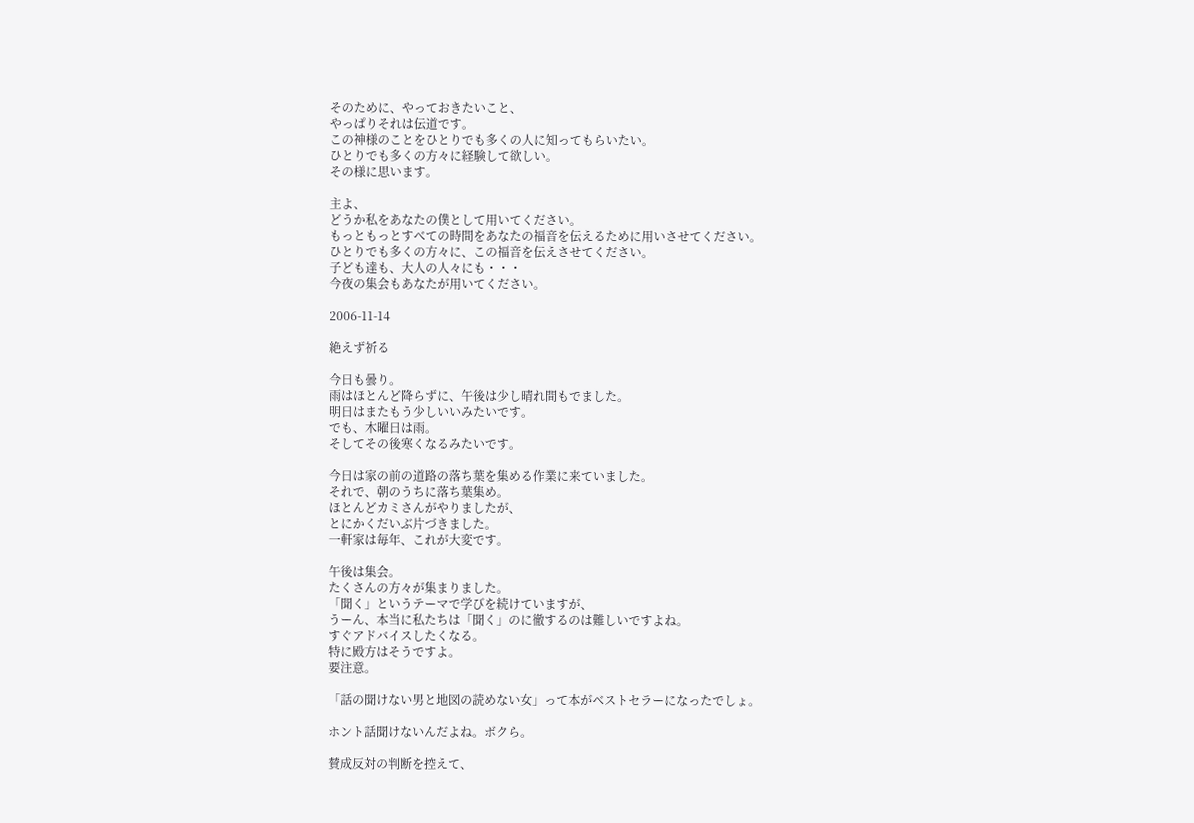そのために、やっておきたいこと、
やっぱりそれは伝道です。
この神様のことをひとりでも多くの人に知ってもらいたい。
ひとりでも多くの方々に経験して欲しい。
その様に思います。

主よ、
どうか私をあなたの僕として用いてください。
もっともっとすべての時間をあなたの福音を伝えるために用いさせてください。
ひとりでも多くの方々に、この福音を伝えさせてください。
子ども達も、大人の人々にも・・・
今夜の集会もあなたが用いてください。

2006-11-14

絶えず祈る

今日も曇り。
雨はほとんど降らずに、午後は少し晴れ間もでました。
明日はまたもう少しいいみたいです。
でも、木曜日は雨。
そしてその後寒くなるみたいです。

今日は家の前の道路の落ち葉を集める作業に来ていました。
それで、朝のうちに落ち葉集め。
ほとんどカミさんがやりましたが、
とにかくだいぶ片づきました。
一軒家は毎年、これが大変です。

午後は集会。
たくさんの方々が集まりました。
「聞く」というテーマで学びを続けていますが、
うーん、本当に私たちは「聞く」のに徹するのは難しいですよね。
すぐアドバイスしたくなる。
特に殿方はそうですよ。
要注意。

「話の聞けない男と地図の読めない女」って本がベストセラーになったでしょ。

ホント話聞けないんだよね。ボクら。

賛成反対の判断を控えて、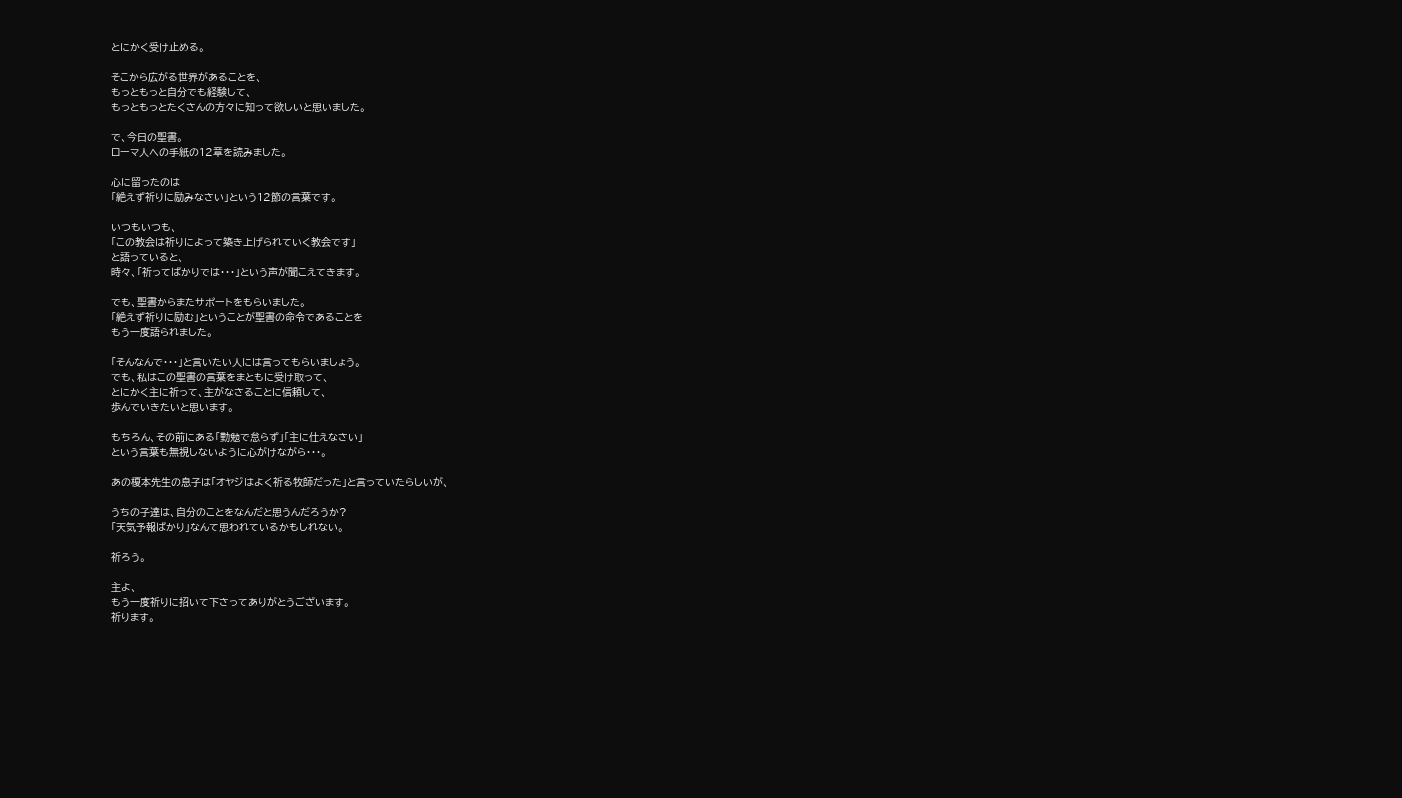とにかく受け止める。

そこから広がる世界があることを、
もっともっと自分でも経験して、
もっともっとたくさんの方々に知って欲しいと思いました。

で、今日の聖書。
ローマ人への手紙の12章を読みました。

心に留ったのは
「絶えず祈りに励みなさい」という12節の言葉です。

いつもいつも、
「この教会は祈りによって築き上げられていく教会です」
と語っていると、
時々、「祈ってばかりでは・・・」という声が聞こえてきます。

でも、聖書からまたサポートをもらいました。
「絶えず祈りに励む」ということが聖書の命令であることを
もう一度語られました。

「そんなんで・・・」と言いたい人には言ってもらいましょう。
でも、私はこの聖書の言葉をまともに受け取って、
とにかく主に祈って、主がなさることに信頼して、
歩んでいきたいと思います。

もちろん、その前にある「勤勉で怠らず」「主に仕えなさい」
という言葉も無視しないように心がけながら・・・。

あの榎本先生の息子は「オヤジはよく祈る牧師だった」と言っていたらしいが、

うちの子達は、自分のことをなんだと思うんだろうか?
「天気予報ばかり」なんて思われているかもしれない。

祈ろう。

主よ、
もう一度祈りに招いて下さってありがとうございます。
祈ります。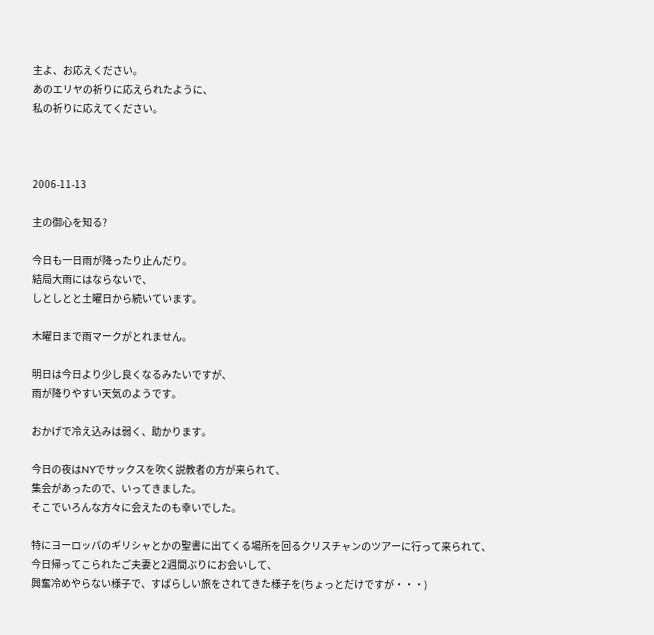主よ、お応えください。
あのエリヤの祈りに応えられたように、
私の祈りに応えてください。



2006-11-13

主の御心を知る?

今日も一日雨が降ったり止んだり。
結局大雨にはならないで、
しとしとと土曜日から続いています。

木曜日まで雨マークがとれません。

明日は今日より少し良くなるみたいですが、
雨が降りやすい天気のようです。

おかげで冷え込みは弱く、助かります。

今日の夜はNYでサックスを吹く説教者の方が来られて、
集会があったので、いってきました。
そこでいろんな方々に会えたのも幸いでした。

特にヨーロッパのギリシャとかの聖書に出てくる場所を回るクリスチャンのツアーに行って来られて、
今日帰ってこられたご夫妻と2週間ぶりにお会いして、
興奮冷めやらない様子で、すばらしい旅をされてきた様子を(ちょっとだけですが・・・)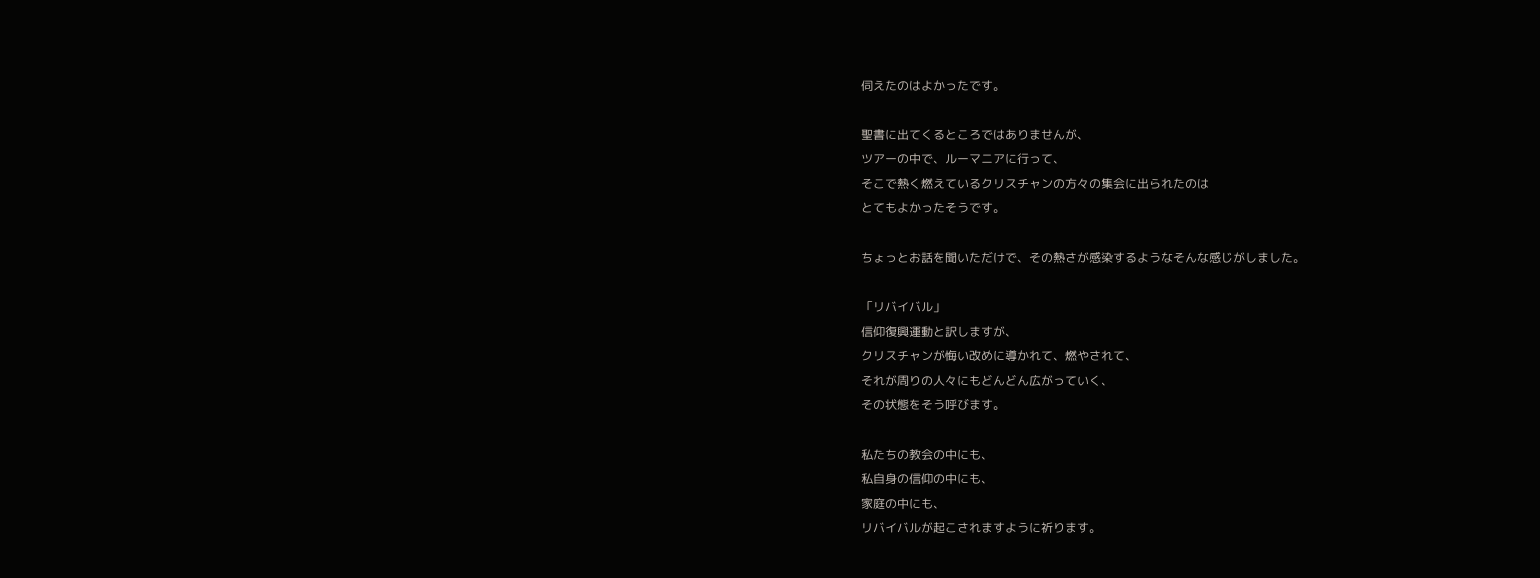伺えたのはよかったです。

聖書に出てくるところではありませんが、
ツアーの中で、ルーマニアに行って、
そこで熱く燃えているクリスチャンの方々の集会に出られたのは
とてもよかったそうです。

ちょっとお話を聞いただけで、その熱さが感染するようなそんな感じがしました。

「リバイバル」
信仰復興運動と訳しますが、
クリスチャンが悔い改めに導かれて、燃やされて、
それが周りの人々にもどんどん広がっていく、
その状態をそう呼びます。

私たちの教会の中にも、
私自身の信仰の中にも、
家庭の中にも、
リバイバルが起こされますように祈ります。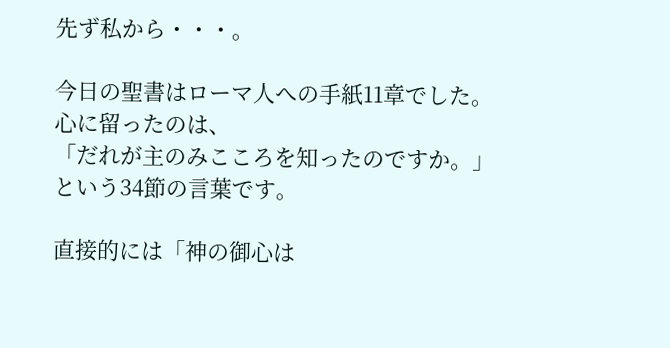先ず私から・・・。

今日の聖書はローマ人への手紙11章でした。
心に留ったのは、
「だれが主のみこころを知ったのですか。」
という34節の言葉です。

直接的には「神の御心は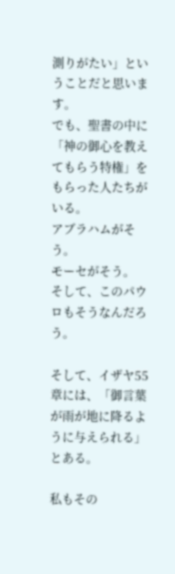測りがたい」ということだと思います。
でも、聖書の中に「神の御心を教えてもらう特権」をもらった人たちがいる。
アブラハムがそう。
モーセがそう。
そして、このパウロもそうなんだろう。

そして、イザヤ55章には、「御言葉が雨が地に降るように与えられる」とある。

私もその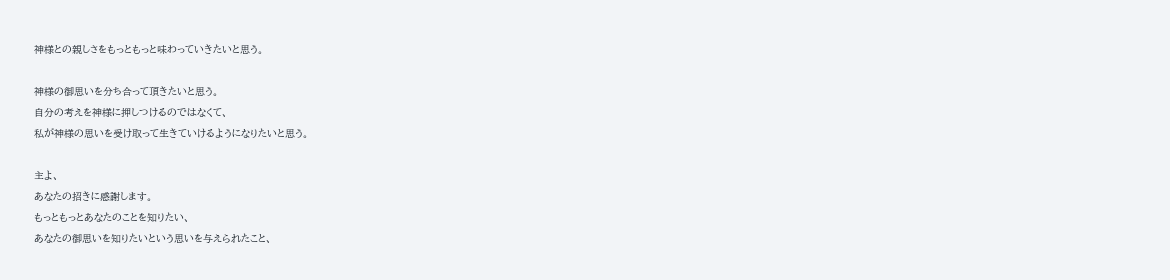神様との親しさをもっともっと味わっていきたいと思う。

神様の御思いを分ち合って頂きたいと思う。
自分の考えを神様に押しつけるのではなくて、
私が神様の思いを受け取って生きていけるようになりたいと思う。

主よ、
あなたの招きに感謝します。
もっともっとあなたのことを知りたい、
あなたの御思いを知りたいという思いを与えられたこと、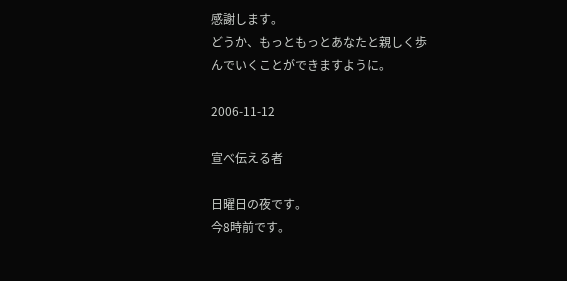感謝します。
どうか、もっともっとあなたと親しく歩んでいくことができますように。

2006-11-12

宣べ伝える者

日曜日の夜です。
今8時前です。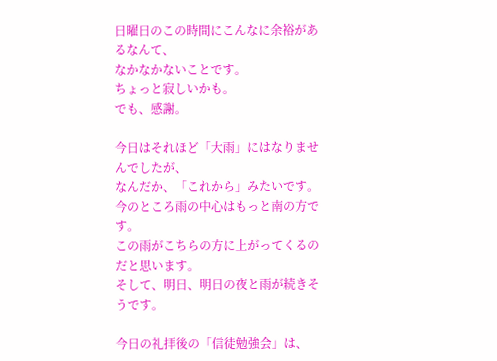日曜日のこの時間にこんなに余裕があるなんて、
なかなかないことです。
ちょっと寂しいかも。
でも、感謝。

今日はそれほど「大雨」にはなりませんでしたが、
なんだか、「これから」みたいです。
今のところ雨の中心はもっと南の方です。
この雨がこちらの方に上がってくるのだと思います。
そして、明日、明日の夜と雨が続きそうです。

今日の礼拝後の「信徒勉強会」は、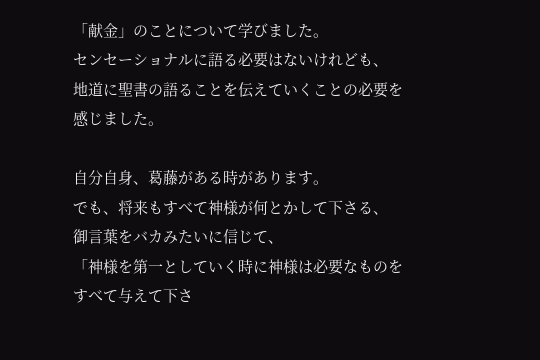「献金」のことについて学びました。
センセーショナルに語る必要はないけれども、
地道に聖書の語ることを伝えていくことの必要を感じました。

自分自身、葛藤がある時があります。
でも、将来もすべて神様が何とかして下さる、
御言葉をバカみたいに信じて、
「神様を第一としていく時に神様は必要なものをすべて与えて下さ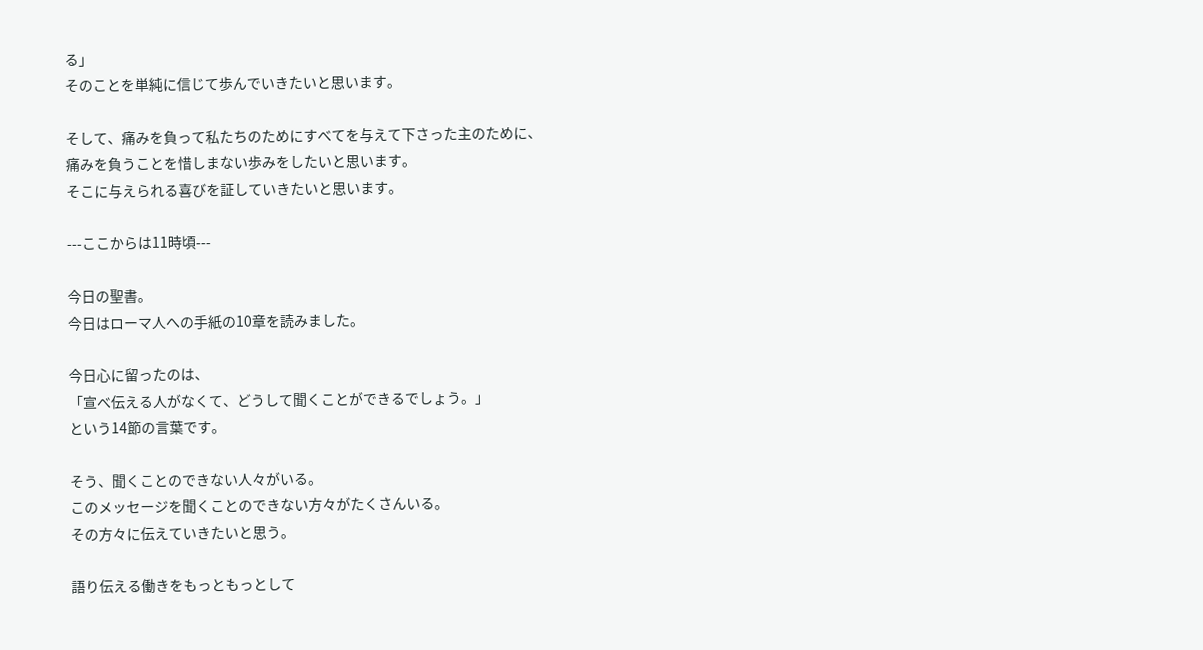る」
そのことを単純に信じて歩んでいきたいと思います。

そして、痛みを負って私たちのためにすべてを与えて下さった主のために、
痛みを負うことを惜しまない歩みをしたいと思います。
そこに与えられる喜びを証していきたいと思います。

---ここからは11時頃---

今日の聖書。
今日はローマ人への手紙の10章を読みました。

今日心に留ったのは、
「宣べ伝える人がなくて、どうして聞くことができるでしょう。」
という14節の言葉です。

そう、聞くことのできない人々がいる。
このメッセージを聞くことのできない方々がたくさんいる。
その方々に伝えていきたいと思う。

語り伝える働きをもっともっとして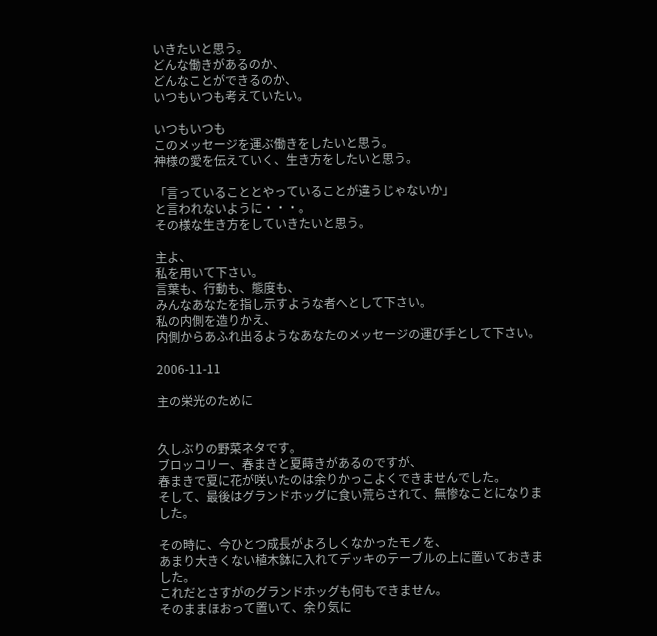いきたいと思う。
どんな働きがあるのか、
どんなことができるのか、
いつもいつも考えていたい。

いつもいつも
このメッセージを運ぶ働きをしたいと思う。
神様の愛を伝えていく、生き方をしたいと思う。

「言っていることとやっていることが違うじゃないか」
と言われないように・・・。
その様な生き方をしていきたいと思う。

主よ、
私を用いて下さい。
言葉も、行動も、態度も、
みんなあなたを指し示すような者へとして下さい。
私の内側を造りかえ、
内側からあふれ出るようなあなたのメッセージの運び手として下さい。

2006-11-11

主の栄光のために


久しぶりの野菜ネタです。
ブロッコリー、春まきと夏蒔きがあるのですが、
春まきで夏に花が咲いたのは余りかっこよくできませんでした。
そして、最後はグランドホッグに食い荒らされて、無惨なことになりました。

その時に、今ひとつ成長がよろしくなかったモノを、
あまり大きくない植木鉢に入れてデッキのテーブルの上に置いておきました。
これだとさすがのグランドホッグも何もできません。
そのままほおって置いて、余り気に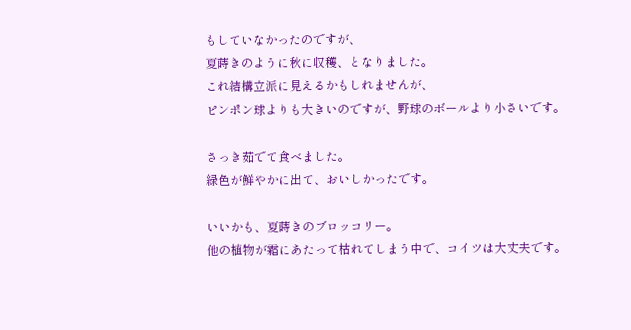もしていなかったのですが、
夏蒔きのように秋に収穫、となりました。
これ結構立派に見えるかもしれませんが、
ピンポン球よりも大きいのですが、野球のボールより小さいです。

さっき茹でて食べました。
緑色が鮮やかに出て、おいしかったです。

いいかも、夏蒔きのブロッコリー。
他の植物が霜にあたって枯れてしまう中で、コイツは大丈夫です。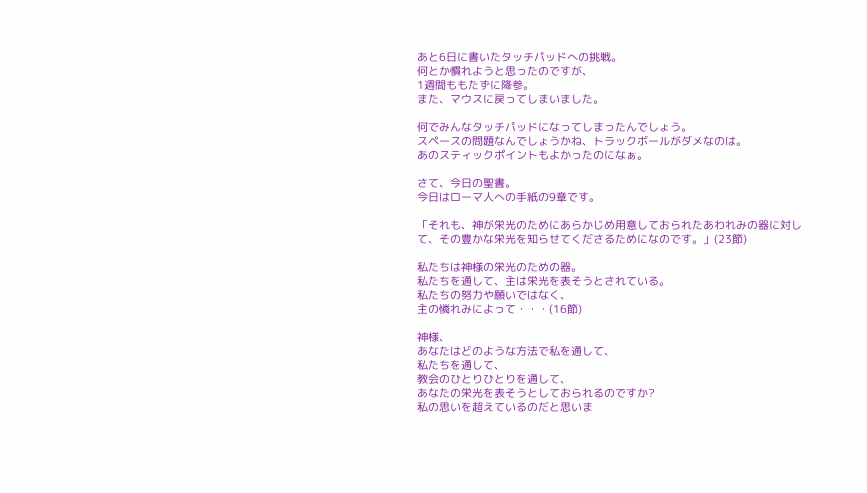あと6日に書いたタッチパッドへの挑戦。
何とか慣れようと思ったのですが、
1週間ももたずに降参。
また、マウスに戻ってしまいました。

何でみんなタッチパッドになってしまったんでしょう。
スペースの問題なんでしょうかね、トラックボールがダメなのは。
あのスティックポイントもよかったのになぁ。

さて、今日の聖書。
今日はローマ人への手紙の9章です。

「それも、神が栄光のためにあらかじめ用意しておられたあわれみの器に対して、その豊かな栄光を知らせてくださるためになのです。」(23節)

私たちは神様の栄光のための器。
私たちを通して、主は栄光を表そうとされている。
私たちの努力や願いではなく、
主の憐れみによって・・・(16節)

神様、
あなたはどのような方法で私を通して、
私たちを通して、
教会のひとりひとりを通して、
あなたの栄光を表そうとしておられるのですか?
私の思いを超えているのだと思いま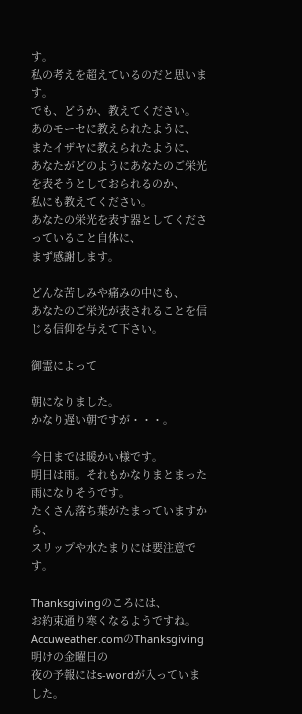す。
私の考えを超えているのだと思います。
でも、どうか、教えてください。
あのモーセに教えられたように、
またイザヤに教えられたように、
あなたがどのようにあなたのご栄光を表そうとしておられるのか、
私にも教えてください。
あなたの栄光を表す器としてくださっていること自体に、
まず感謝します。

どんな苦しみや痛みの中にも、
あなたのご栄光が表されることを信じる信仰を与えて下さい。

御霊によって

朝になりました。
かなり遅い朝ですが・・・。

今日までは暖かい様です。
明日は雨。それもかなりまとまった雨になりそうです。
たくさん落ち葉がたまっていますから、
スリップや水たまりには要注意です。

Thanksgivingのころには、
お約束通り寒くなるようですね。
Accuweather.comのThanksgiving明けの金曜日の
夜の予報にはs-wordが入っていました。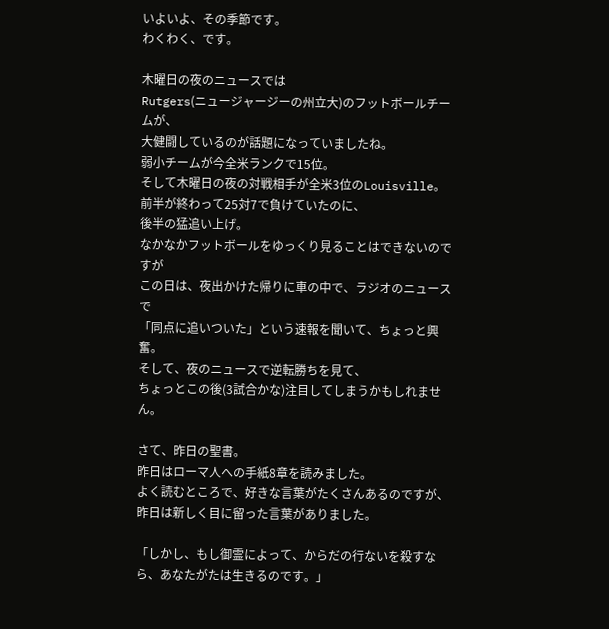いよいよ、その季節です。
わくわく、です。

木曜日の夜のニュースでは
Rutgers(ニュージャージーの州立大)のフットボールチームが、
大健闘しているのが話題になっていましたね。
弱小チームが今全米ランクで15位。
そして木曜日の夜の対戦相手が全米3位のLouisville。
前半が終わって25対7で負けていたのに、
後半の猛追い上げ。
なかなかフットボールをゆっくり見ることはできないのですが
この日は、夜出かけた帰りに車の中で、ラジオのニュースで
「同点に追いついた」という速報を聞いて、ちょっと興奮。
そして、夜のニュースで逆転勝ちを見て、
ちょっとこの後(3試合かな)注目してしまうかもしれません。

さて、昨日の聖書。
昨日はローマ人への手紙8章を読みました。
よく読むところで、好きな言葉がたくさんあるのですが、
昨日は新しく目に留った言葉がありました。

「しかし、もし御霊によって、からだの行ないを殺すなら、あなたがたは生きるのです。」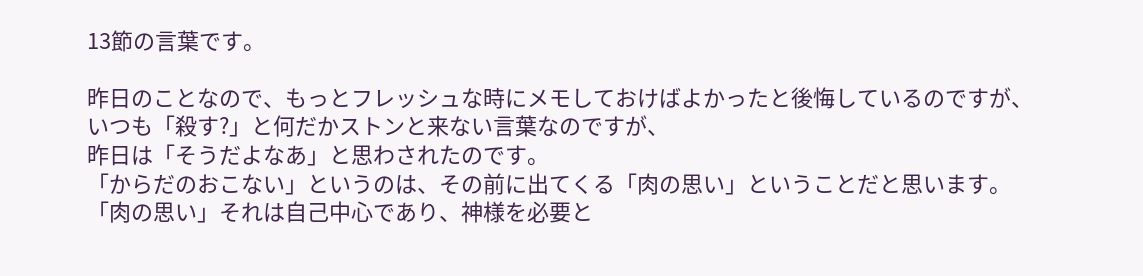13節の言葉です。

昨日のことなので、もっとフレッシュな時にメモしておけばよかったと後悔しているのですが、
いつも「殺す?」と何だかストンと来ない言葉なのですが、
昨日は「そうだよなあ」と思わされたのです。
「からだのおこない」というのは、その前に出てくる「肉の思い」ということだと思います。
「肉の思い」それは自己中心であり、神様を必要と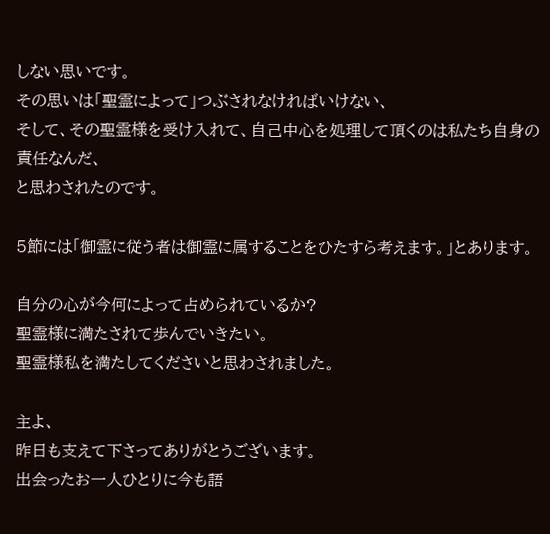しない思いです。
その思いは「聖霊によって」つぶされなければいけない、
そして、その聖霊様を受け入れて、自己中心を処理して頂くのは私たち自身の責任なんだ、
と思わされたのです。

5節には「御霊に従う者は御霊に属することをひたすら考えます。」とあります。

自分の心が今何によって占められているか?
聖霊様に満たされて歩んでいきたい。
聖霊様私を満たしてくださいと思わされました。

主よ、
昨日も支えて下さってありがとうございます。
出会ったお一人ひとりに今も語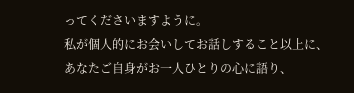ってくださいますように。
私が個人的にお会いしてお話しすること以上に、
あなたご自身がお一人ひとりの心に語り、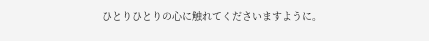ひとりひとりの心に触れてくださいますように。